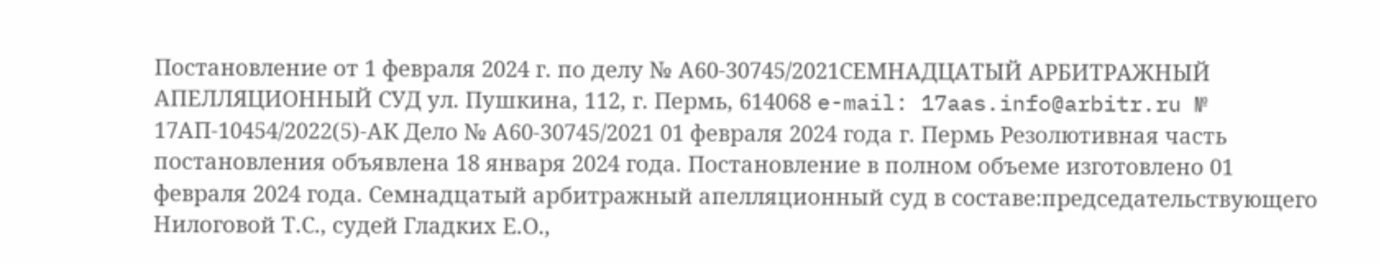Постановление от 1 февраля 2024 г. по делу № А60-30745/2021СЕМНАДЦАТЫЙ АРБИТРАЖНЫЙ АПЕЛЛЯЦИОННЫЙ СУД ул. Пушкина, 112, г. Пермь, 614068 e-mail: 17aas.info@arbitr.ru № 17АП-10454/2022(5)-АК Дело № А60-30745/2021 01 февраля 2024 года г. Пермь Резолютивная часть постановления объявлена 18 января 2024 года. Постановление в полном объеме изготовлено 01 февраля 2024 года. Семнадцатый арбитражный апелляционный суд в составе:председательствующего Нилоговой Т.С., судей Гладких Е.О.,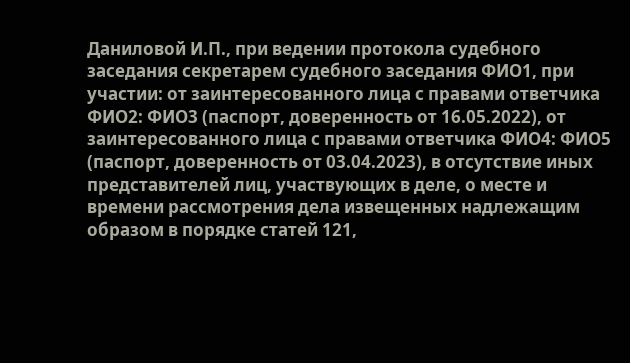Даниловой И.П., при ведении протокола судебного заседания секретарем судебного заседания ФИО1, при участии: от заинтересованного лица с правами ответчика ФИО2: ФИО3 (паспорт, доверенность от 16.05.2022), от заинтересованного лица с правами ответчика ФИО4: ФИО5 (паспорт, доверенность от 03.04.2023), в отсутствие иных представителей лиц, участвующих в деле, о месте и времени рассмотрения дела извещенных надлежащим образом в порядке статей 121,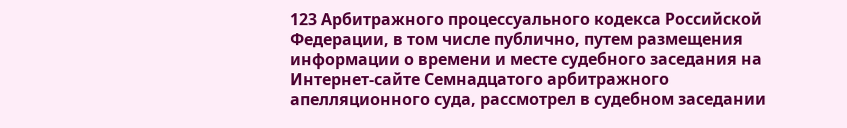123 Арбитражного процессуального кодекса Российской Федерации, в том числе публично, путем размещения информации о времени и месте судебного заседания на Интернет-сайте Семнадцатого арбитражного апелляционного суда, рассмотрел в судебном заседании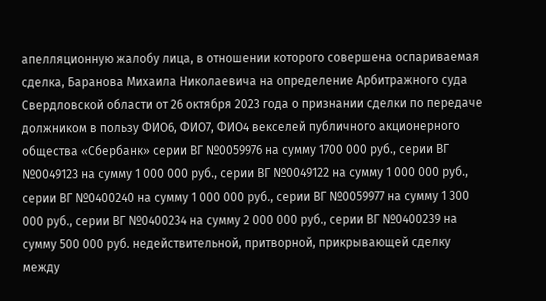апелляционную жалобу лица, в отношении которого совершена оспариваемая сделка, Баранова Михаила Николаевича на определение Арбитражного суда Свердловской области от 26 октября 2023 года о признании сделки по передаче должником в пользу ФИО6, ФИО7, ФИО4 векселей публичного акционерного общества «Сбербанк» серии ВГ №0059976 на сумму 1700 000 руб., серии ВГ №0049123 на сумму 1 000 000 руб., серии ВГ №0049122 на сумму 1 000 000 руб., серии ВГ №0400240 на сумму 1 000 000 руб., серии ВГ №0059977 на сумму 1 300 000 руб., серии ВГ №0400234 на сумму 2 000 000 руб., серии ВГ №0400239 на сумму 500 000 руб. недействительной, притворной, прикрывающей сделку между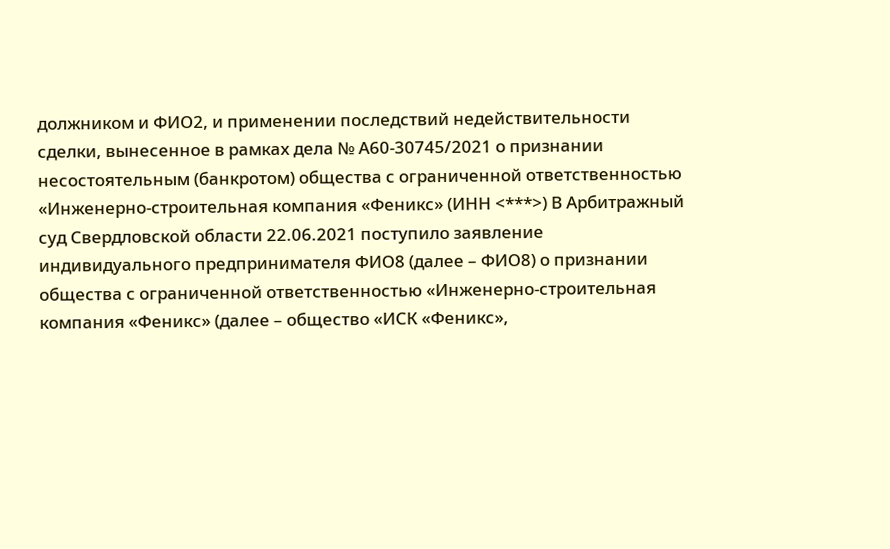должником и ФИО2, и применении последствий недействительности сделки, вынесенное в рамках дела № А60-30745/2021 о признании несостоятельным (банкротом) общества с ограниченной ответственностью «Инженерно-строительная компания «Феникс» (ИНН <***>) В Арбитражный суд Свердловской области 22.06.2021 поступило заявление индивидуального предпринимателя ФИО8 (далее – ФИО8) о признании общества с ограниченной ответственностью «Инженерно-строительная компания «Феникс» (далее – общество «ИСК «Феникс»,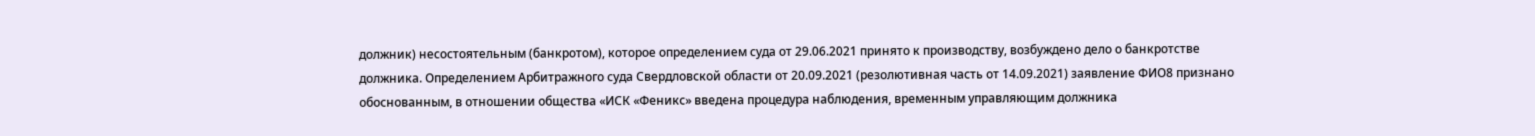должник) несостоятельным (банкротом), которое определением суда от 29.06.2021 принято к производству, возбуждено дело о банкротстве должника. Определением Арбитражного суда Свердловской области от 20.09.2021 (резолютивная часть от 14.09.2021) заявление ФИО8 признано обоснованным, в отношении общества «ИСК «Феникс» введена процедура наблюдения, временным управляющим должника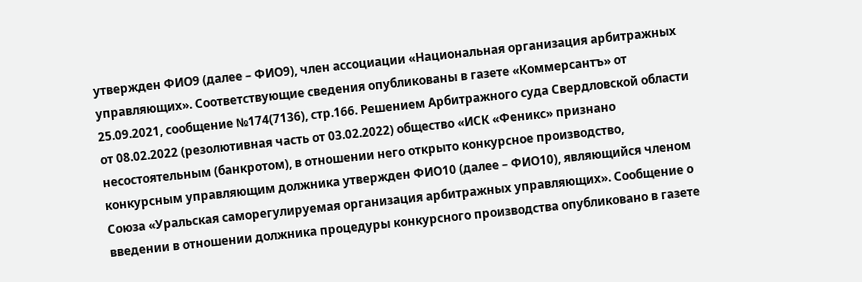утвержден ФИО9 (далее – ФИО9), член ассоциации «Национальная организация арбитражных управляющих». Соответствующие сведения опубликованы в газете «Коммерсантъ» от 25.09.2021, сообщение №174(7136), стр.166. Решением Арбитражного суда Свердловской области от 08.02.2022 (резолютивная часть от 03.02.2022) общество «ИСК «Феникс» признано несостоятельным (банкротом), в отношении него открыто конкурсное производство, конкурсным управляющим должника утвержден ФИО10 (далее – ФИО10), являющийся членом Союза «Уральская саморегулируемая организация арбитражных управляющих». Сообщение о введении в отношении должника процедуры конкурсного производства опубликовано в газете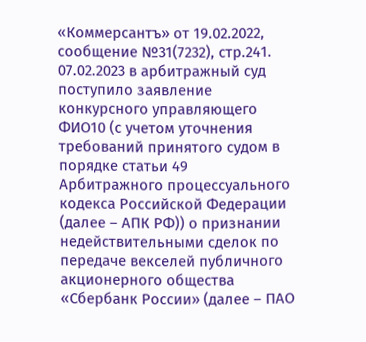«Коммерсантъ» от 19.02.2022, сообщение №31(7232), стр.241. 07.02.2023 в арбитражный суд поступило заявление конкурсного управляющего ФИО10 (с учетом уточнения требований принятого судом в порядке статьи 49 Арбитражного процессуального кодекса Российской Федерации (далее – АПК РФ)) о признании недействительными сделок по передаче векселей публичного акционерного общества «Сбербанк России» (далее – ПАО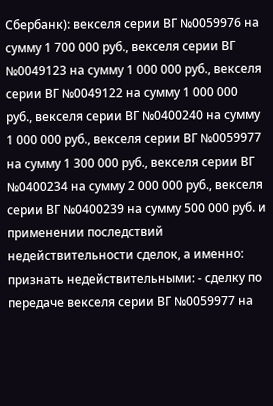Сбербанк): векселя серии ВГ №0059976 на сумму 1 700 000 руб., векселя серии ВГ №0049123 на сумму 1 000 000 руб., векселя серии ВГ №0049122 на сумму 1 000 000 руб., векселя серии ВГ №0400240 на сумму 1 000 000 руб., векселя серии ВГ №0059977 на сумму 1 300 000 руб., векселя серии ВГ №0400234 на сумму 2 000 000 руб., векселя серии ВГ №0400239 на сумму 500 000 руб. и применении последствий недействительности сделок, а именно: признать недействительными: - сделку по передаче векселя серии ВГ №0059977 на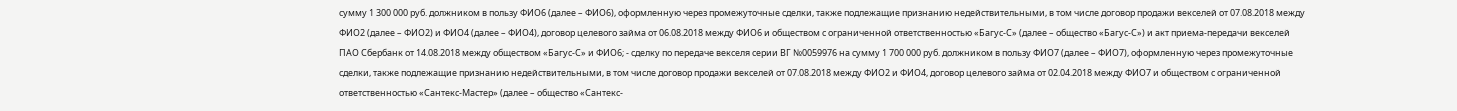сумму 1 300 000 руб. должником в пользу ФИО6 (далее – ФИО6), оформленную через промежуточные сделки, также подлежащие признанию недействительными, в том числе договор продажи векселей от 07.08.2018 между ФИО2 (далее – ФИО2) и ФИО4 (далее – ФИО4), договор целевого займа от 06.08.2018 между ФИО6 и обществом с ограниченной ответственностью «Багус-С» (далее – общество «Багус-С») и акт приема-передачи векселей ПАО Сбербанк от 14.08.2018 между обществом «Багус-С» и ФИО6; - сделку по передаче векселя серии ВГ №0059976 на сумму 1 700 000 руб. должником в пользу ФИО7 (далее – ФИО7), оформленную через промежуточные сделки, также подлежащие признанию недействительными, в том числе договор продажи векселей от 07.08.2018 между ФИО2 и ФИО4, договор целевого займа от 02.04.2018 между ФИО7 и обществом с ограниченной ответственностью «Сантекс-Мастер» (далее – общество «Сантекс-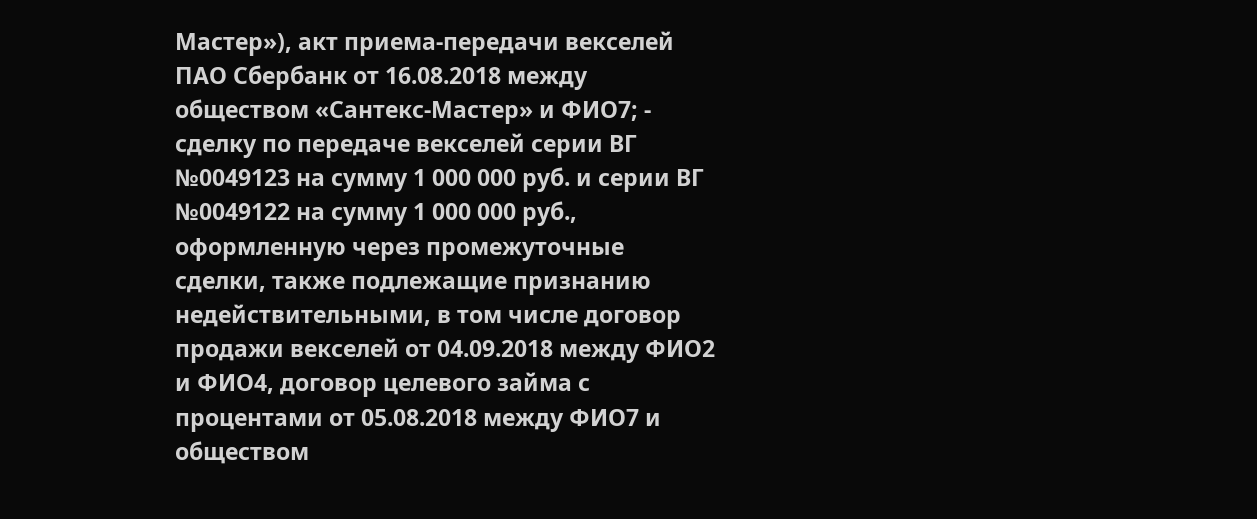Мастер»), акт приема-передачи векселей ПАО Сбербанк от 16.08.2018 между обществом «Сантекс-Мастер» и ФИО7; - сделку по передаче векселей серии ВГ №0049123 на сумму 1 000 000 руб. и серии ВГ №0049122 на сумму 1 000 000 руб., оформленную через промежуточные сделки, также подлежащие признанию недействительными, в том числе договор продажи векселей от 04.09.2018 между ФИО2 и ФИО4, договор целевого займа с процентами от 05.08.2018 между ФИО7 и обществом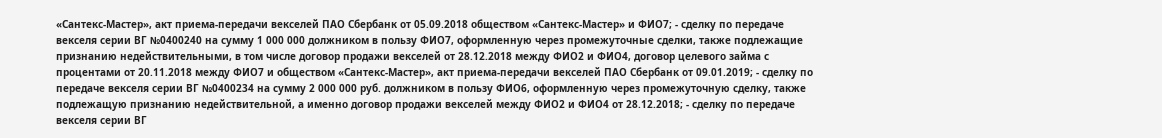«Сантекс-Мастер», акт приема-передачи векселей ПАО Сбербанк от 05.09.2018 обществом «Сантекс-Мастер» и ФИО7; - сделку по передаче векселя серии ВГ №0400240 на сумму 1 000 000 должником в пользу ФИО7, оформленную через промежуточные сделки, также подлежащие признанию недействительными, в том числе договор продажи векселей от 28.12.2018 между ФИО2 и ФИО4, договор целевого займа с процентами от 20.11.2018 между ФИО7 и обществом «Сантекс-Мастер», акт приема-передачи векселей ПАО Сбербанк от 09.01.2019; - сделку по передаче векселя серии ВГ №0400234 на сумму 2 000 000 руб. должником в пользу ФИО6, оформленную через промежуточную сделку, также подлежащую признанию недействительной, а именно договор продажи векселей между ФИО2 и ФИО4 от 28.12.2018; - сделку по передаче векселя серии ВГ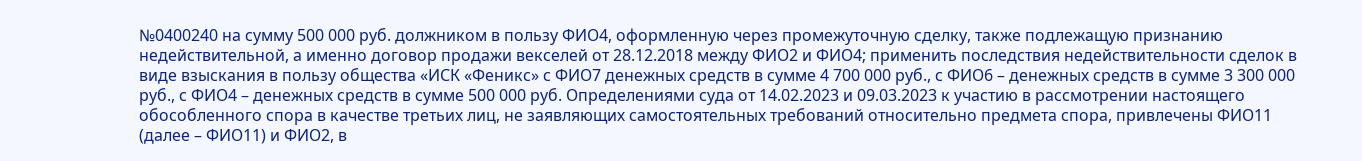№0400240 на сумму 500 000 руб. должником в пользу ФИО4, оформленную через промежуточную сделку, также подлежащую признанию недействительной, а именно договор продажи векселей от 28.12.2018 между ФИО2 и ФИО4; применить последствия недействительности сделок в виде взыскания в пользу общества «ИСК «Феникс» с ФИО7 денежных средств в сумме 4 700 000 руб., с ФИО6 – денежных средств в сумме 3 300 000 руб., с ФИО4 – денежных средств в сумме 500 000 руб. Определениями суда от 14.02.2023 и 09.03.2023 к участию в рассмотрении настоящего обособленного спора в качестве третьих лиц, не заявляющих самостоятельных требований относительно предмета спора, привлечены ФИО11 (далее – ФИО11) и ФИО2, в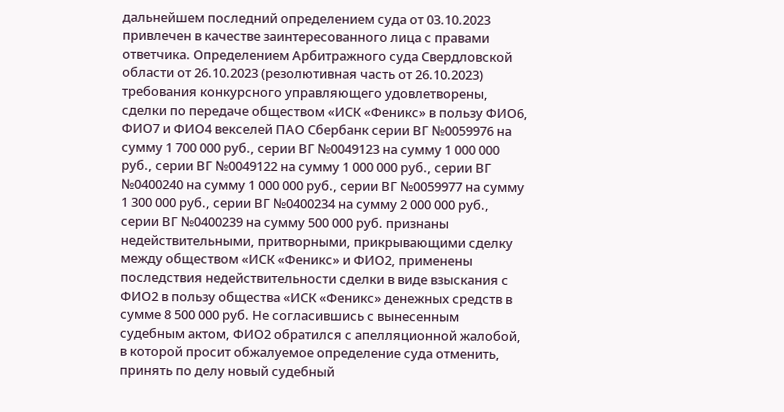дальнейшем последний определением суда от 03.10.2023 привлечен в качестве заинтересованного лица с правами ответчика. Определением Арбитражного суда Свердловской области от 26.10.2023 (резолютивная часть от 26.10.2023) требования конкурсного управляющего удовлетворены, сделки по передаче обществом «ИСК «Феникс» в пользу ФИО6, ФИО7 и ФИО4 векселей ПАО Сбербанк серии ВГ №0059976 на сумму 1 700 000 руб., серии ВГ №0049123 на сумму 1 000 000 руб., серии ВГ №0049122 на сумму 1 000 000 руб., серии ВГ №0400240 на сумму 1 000 000 руб., серии ВГ №0059977 на сумму 1 300 000 руб., серии ВГ №0400234 на сумму 2 000 000 руб., серии ВГ №0400239 на сумму 500 000 руб. признаны недействительными, притворными, прикрывающими сделку между обществом «ИСК «Феникс» и ФИО2, применены последствия недействительности сделки в виде взыскания с ФИО2 в пользу общества «ИСК «Феникс» денежных средств в сумме 8 500 000 руб. Не согласившись с вынесенным судебным актом, ФИО2 обратился с апелляционной жалобой, в которой просит обжалуемое определение суда отменить, принять по делу новый судебный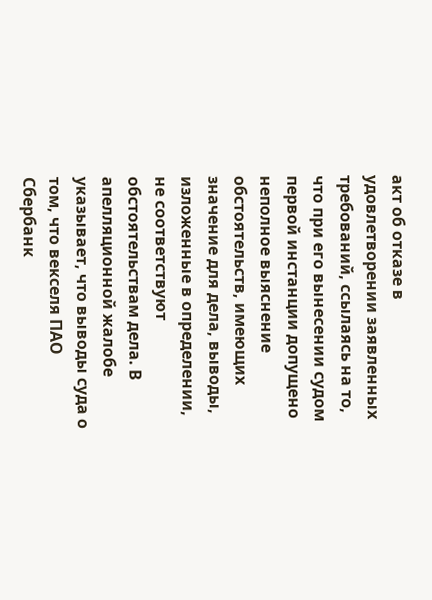акт об отказе в удовлетворении заявленных требований, ссылаясь на то, что при его вынесении судом первой инстанции допущено неполное выяснение обстоятельств, имеющих значение для дела, выводы, изложенные в определении, не соответствуют обстоятельствам дела. В апелляционной жалобе указывает, что выводы суда о том, что векселя ПАО Сбербанк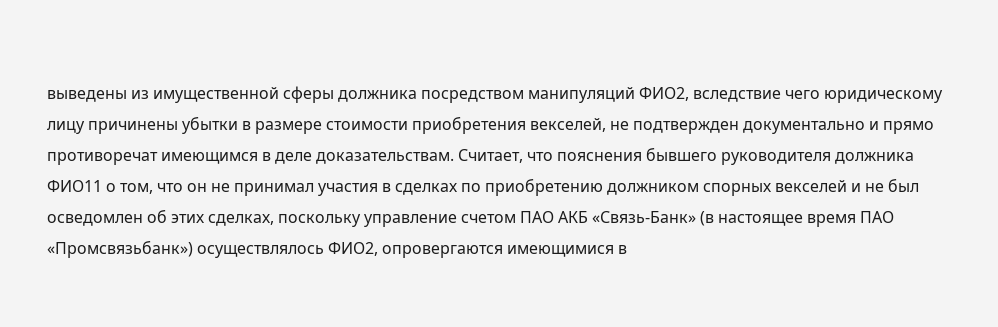выведены из имущественной сферы должника посредством манипуляций ФИО2, вследствие чего юридическому лицу причинены убытки в размере стоимости приобретения векселей, не подтвержден документально и прямо противоречат имеющимся в деле доказательствам. Считает, что пояснения бывшего руководителя должника ФИО11 о том, что он не принимал участия в сделках по приобретению должником спорных векселей и не был осведомлен об этих сделках, поскольку управление счетом ПАО АКБ «Связь-Банк» (в настоящее время ПАО «Промсвязьбанк») осуществлялось ФИО2, опровергаются имеющимися в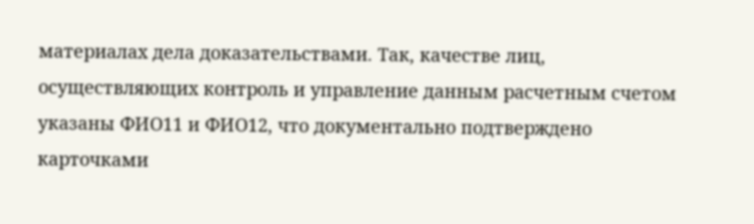материалах дела доказательствами. Так, качестве лиц, осуществляющих контроль и управление данным расчетным счетом указаны ФИО11 и ФИО12, что документально подтверждено карточками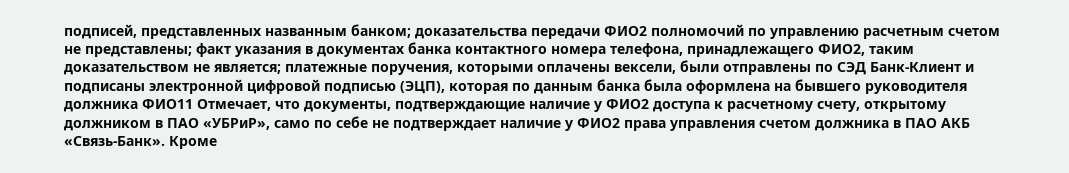подписей, представленных названным банком; доказательства передачи ФИО2 полномочий по управлению расчетным счетом не представлены; факт указания в документах банка контактного номера телефона, принадлежащего ФИО2, таким доказательством не является; платежные поручения, которыми оплачены вексели, были отправлены по СЭД Банк-Клиент и подписаны электронной цифровой подписью (ЭЦП), которая по данным банка была оформлена на бывшего руководителя должника ФИО11 Отмечает, что документы, подтверждающие наличие у ФИО2 доступа к расчетному счету, открытому должником в ПАО «УБРиР», само по себе не подтверждает наличие у ФИО2 права управления счетом должника в ПАО АКБ «Связь-Банк». Кроме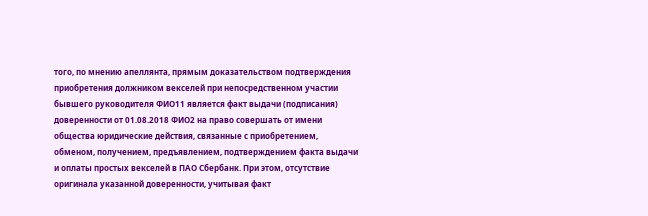того, по мнению апеллянта, прямым доказательством подтверждения приобретения должником векселей при непосредственном участии бывшего руководителя ФИО11 является факт выдачи (подписания) доверенности от 01.08.2018 ФИО2 на право совершать от имени общества юридические действия, связанные с приобретением, обменом, получением, предъявлением, подтверждением факта выдачи и оплаты простых векселей в ПАО Сбербанк. При этом, отсутствие оригинала указанной доверенности, учитывая факт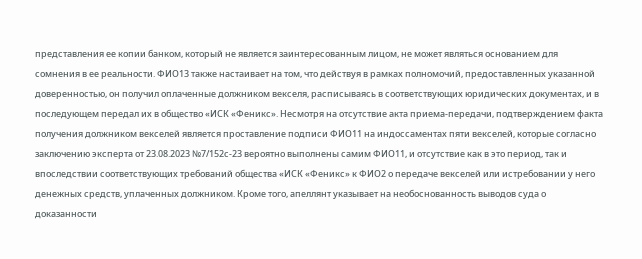представления ее копии банком, который не является заинтересованным лицом, не может являться основанием для сомнения в ее реальности. ФИО13 также настаивает на том, что действуя в рамках полномочий, предоставленных указанной доверенностью, он получил оплаченные должником векселя, расписываясь в соответствующих юридических документах, и в последующем передал их в общество «ИСК «Феникс». Несмотря на отсутствие акта приема-передачи, подтверждением факта получения должником векселей является проставление подписи ФИО11 на индоссаментах пяти векселей, которые согласно заключению эксперта от 23.08.2023 №7/152с-23 вероятно выполнены самим ФИО11, и отсутствие как в это период, так и впоследствии соответствующих требований общества «ИСК «Феникс» к ФИО2 о передаче векселей или истребовании у него денежных средств, уплаченных должником. Кроме того, апеллянт указывает на необоснованность выводов суда о доказанности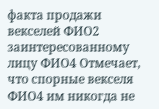факта продажи векселей ФИО2 заинтересованному лицу ФИО4 Отмечает, что спорные векселя ФИО4 им никогда не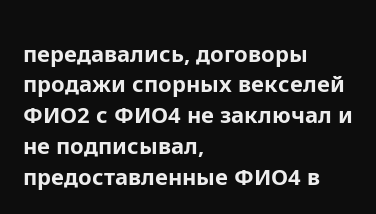передавались, договоры продажи спорных векселей ФИО2 с ФИО4 не заключал и не подписывал, предоставленные ФИО4 в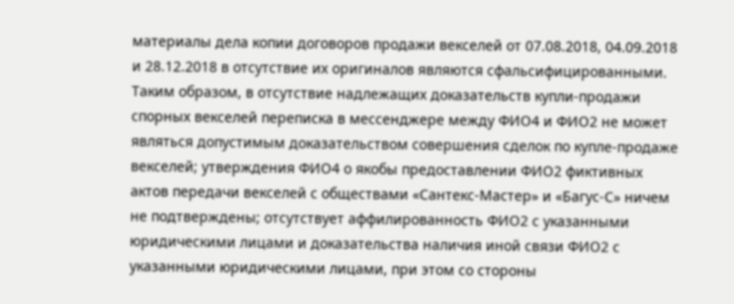материалы дела копии договоров продажи векселей от 07.08.2018, 04.09.2018 и 28.12.2018 в отсутствие их оригиналов являются сфальсифицированными. Таким образом, в отсутствие надлежащих доказательств купли-продажи спорных векселей переписка в мессенджере между ФИО4 и ФИО2 не может являться допустимым доказательством совершения сделок по купле-продаже векселей; утверждения ФИО4 о якобы предоставлении ФИО2 фиктивных актов передачи векселей с обществами «Сантекс-Мастер» и «Багус-С» ничем не подтверждены; отсутствует аффилированность ФИО2 с указанными юридическими лицами и доказательства наличия иной связи ФИО2 с указанными юридическими лицами, при этом со стороны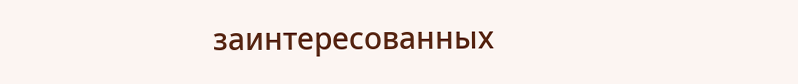заинтересованных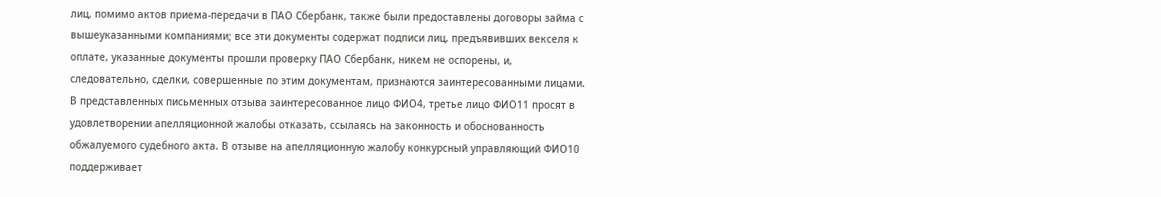лиц, помимо актов приема-передачи в ПАО Сбербанк, также были предоставлены договоры займа с вышеуказанными компаниями; все эти документы содержат подписи лиц, предъявивших векселя к оплате, указанные документы прошли проверку ПАО Сбербанк, никем не оспорены, и, следовательно, сделки, совершенные по этим документам, признаются заинтересованными лицами. В представленных письменных отзыва заинтересованное лицо ФИО4, третье лицо ФИО11 просят в удовлетворении апелляционной жалобы отказать, ссылаясь на законность и обоснованность обжалуемого судебного акта. В отзыве на апелляционную жалобу конкурсный управляющий ФИО10 поддерживает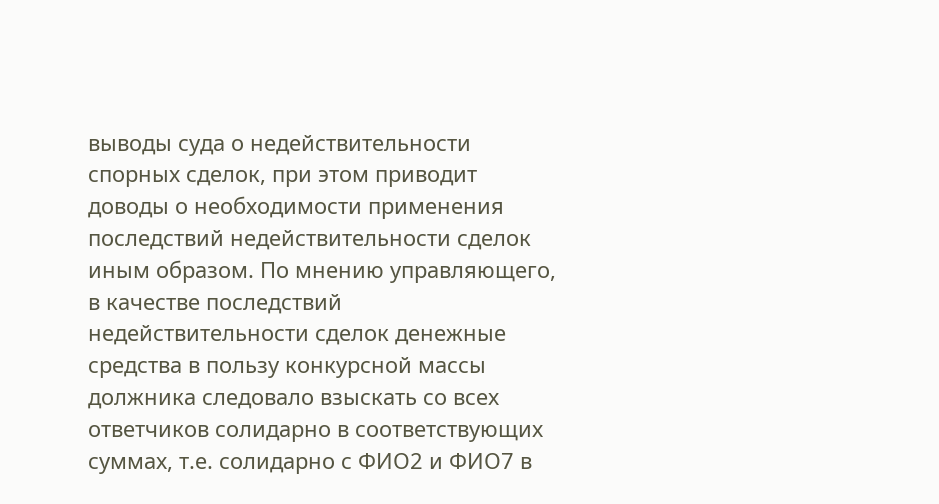выводы суда о недействительности спорных сделок, при этом приводит доводы о необходимости применения последствий недействительности сделок иным образом. По мнению управляющего, в качестве последствий недействительности сделок денежные средства в пользу конкурсной массы должника следовало взыскать со всех ответчиков солидарно в соответствующих суммах, т.е. солидарно с ФИО2 и ФИО7 в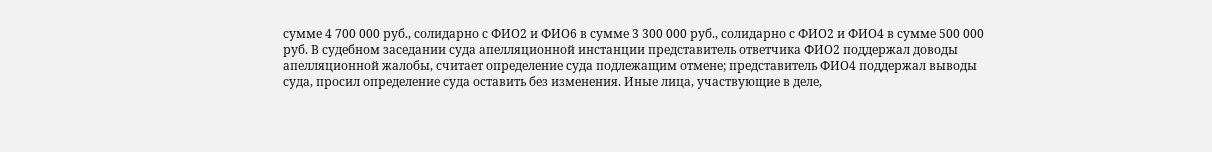сумме 4 700 000 руб., солидарно с ФИО2 и ФИО6 в сумме 3 300 000 руб., солидарно с ФИО2 и ФИО4 в сумме 500 000 руб. В судебном заседании суда апелляционной инстанции представитель ответчика ФИО2 поддержал доводы апелляционной жалобы, считает определение суда подлежащим отмене; представитель ФИО4 поддержал выводы суда, просил определение суда оставить без изменения. Иные лица, участвующие в деле,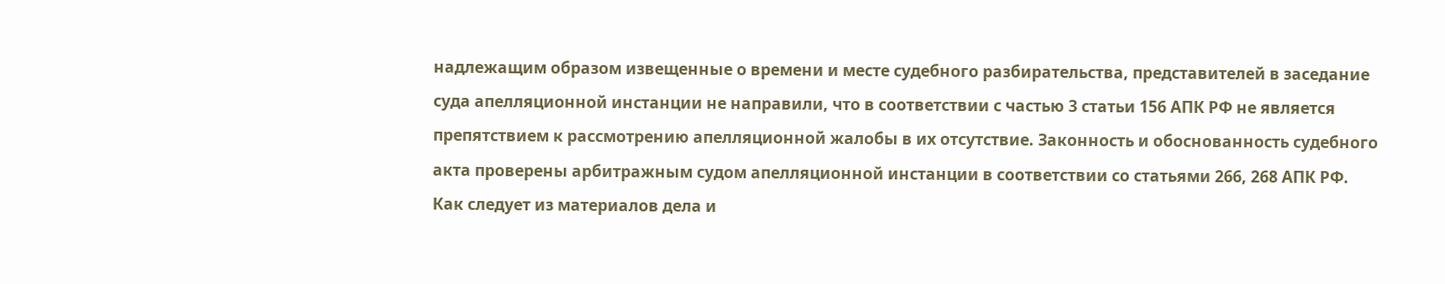надлежащим образом извещенные о времени и месте судебного разбирательства, представителей в заседание суда апелляционной инстанции не направили, что в соответствии с частью 3 статьи 156 АПК РФ не является препятствием к рассмотрению апелляционной жалобы в их отсутствие. Законность и обоснованность судебного акта проверены арбитражным судом апелляционной инстанции в соответствии со статьями 266, 268 АПК РФ. Как следует из материалов дела и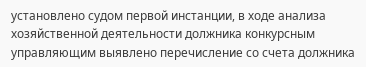установлено судом первой инстанции, в ходе анализа хозяйственной деятельности должника конкурсным управляющим выявлено перечисление со счета должника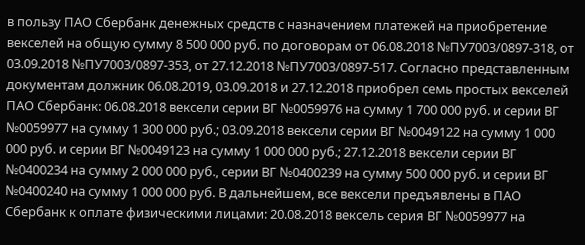в пользу ПАО Сбербанк денежных средств с назначением платежей на приобретение векселей на общую сумму 8 500 000 руб. по договорам от 06.08.2018 №ПУ7003/0897-318, от 03.09.2018 №ПУ7003/0897-353, от 27.12.2018 №ПУ7003/0897-517. Согласно представленным документам должник 06.08.2019, 03.09.2018 и 27.12.2018 приобрел семь простых векселей ПАО Сбербанк: 06.08.2018 вексели серии ВГ №0059976 на сумму 1 700 000 руб. и серии ВГ №0059977 на сумму 1 300 000 руб.; 03.09.2018 вексели серии ВГ №0049122 на сумму 1 000 000 руб. и серии ВГ №0049123 на сумму 1 000 000 руб.; 27.12.2018 вексели серии ВГ №0400234 на сумму 2 000 000 руб., серии ВГ №0400239 на сумму 500 000 руб. и серии ВГ №0400240 на сумму 1 000 000 руб. В дальнейшем, все вексели предъявлены в ПАО Сбербанк к оплате физическими лицами: 20.08.2018 вексель серия ВГ №0059977 на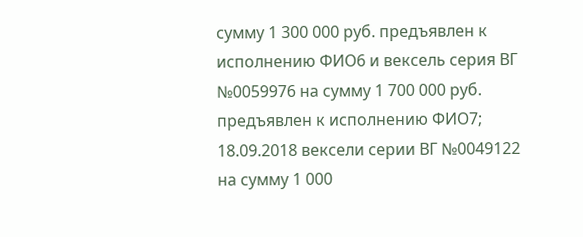сумму 1 300 000 руб. предъявлен к исполнению ФИО6 и вексель серия ВГ №0059976 на сумму 1 700 000 руб. предъявлен к исполнению ФИО7; 18.09.2018 вексели серии ВГ №0049122 на сумму 1 000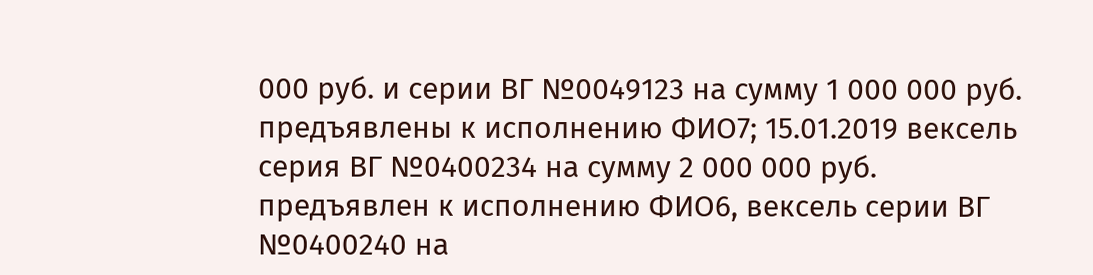000 руб. и серии ВГ №0049123 на сумму 1 000 000 руб. предъявлены к исполнению ФИО7; 15.01.2019 вексель серия ВГ №0400234 на сумму 2 000 000 руб. предъявлен к исполнению ФИО6, вексель серии ВГ №0400240 на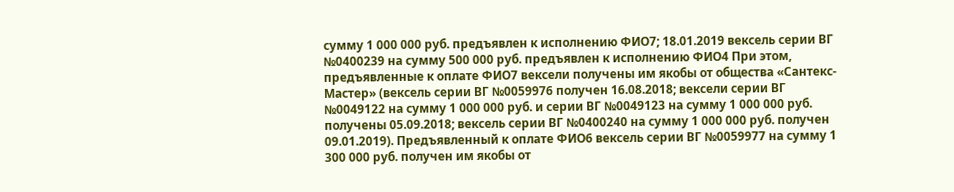сумму 1 000 000 руб. предъявлен к исполнению ФИО7; 18.01.2019 вексель серии ВГ №0400239 на сумму 500 000 руб. предъявлен к исполнению ФИО4 При этом, предъявленные к оплате ФИО7 вексели получены им якобы от общества «Сантекс-Мастер» (вексель серии ВГ №0059976 получен 16.08.2018; вексели серии ВГ №0049122 на сумму 1 000 000 руб. и серии ВГ №0049123 на сумму 1 000 000 руб. получены 05.09.2018; вексель серии ВГ №0400240 на сумму 1 000 000 руб. получен 09.01.2019). Предъявленный к оплате ФИО6 вексель серии ВГ №0059977 на сумму 1 300 000 руб. получен им якобы от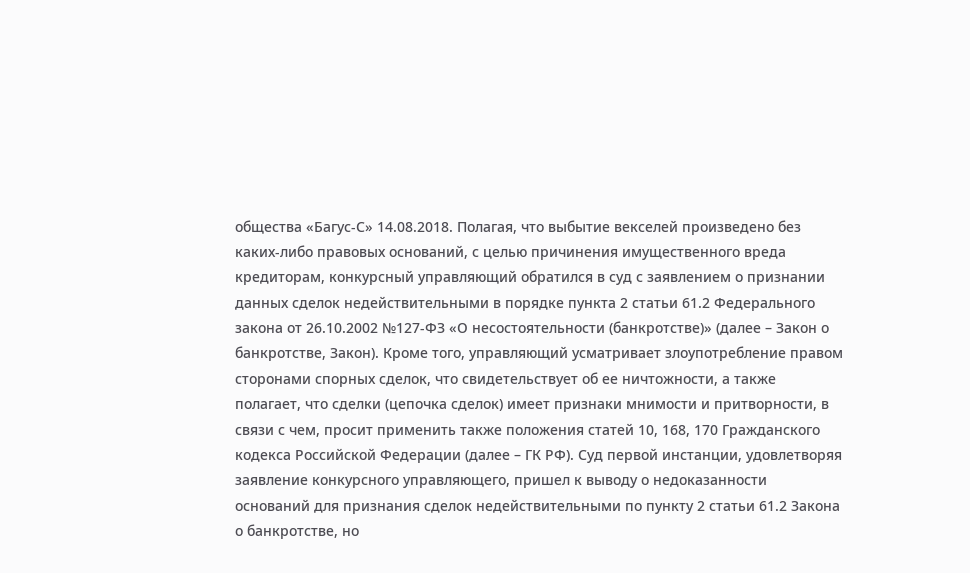общества «Багус-С» 14.08.2018. Полагая, что выбытие векселей произведено без каких-либо правовых оснований, с целью причинения имущественного вреда кредиторам, конкурсный управляющий обратился в суд с заявлением о признании данных сделок недействительными в порядке пункта 2 статьи 61.2 Федерального закона от 26.10.2002 №127-ФЗ «О несостоятельности (банкротстве)» (далее – Закон о банкротстве, Закон). Кроме того, управляющий усматривает злоупотребление правом сторонами спорных сделок, что свидетельствует об ее ничтожности, а также полагает, что сделки (цепочка сделок) имеет признаки мнимости и притворности, в связи с чем, просит применить также положения статей 10, 168, 170 Гражданского кодекса Российской Федерации (далее – ГК РФ). Суд первой инстанции, удовлетворяя заявление конкурсного управляющего, пришел к выводу о недоказанности оснований для признания сделок недействительными по пункту 2 статьи 61.2 Закона о банкротстве, но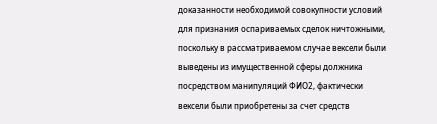доказанности необходимой совокупности условий для признания оспариваемых сделок ничтожными, поскольку в рассматриваемом случае вексели были выведены из имущественной сферы должника посредством манипуляций ФИО2, фактически вексели были приобретены за счет средств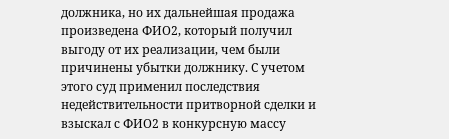должника, но их дальнейшая продажа произведена ФИО2, который получил выгоду от их реализации, чем были причинены убытки должнику. С учетом этого суд применил последствия недействительности притворной сделки и взыскал с ФИО2 в конкурсную массу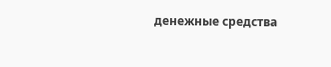денежные средства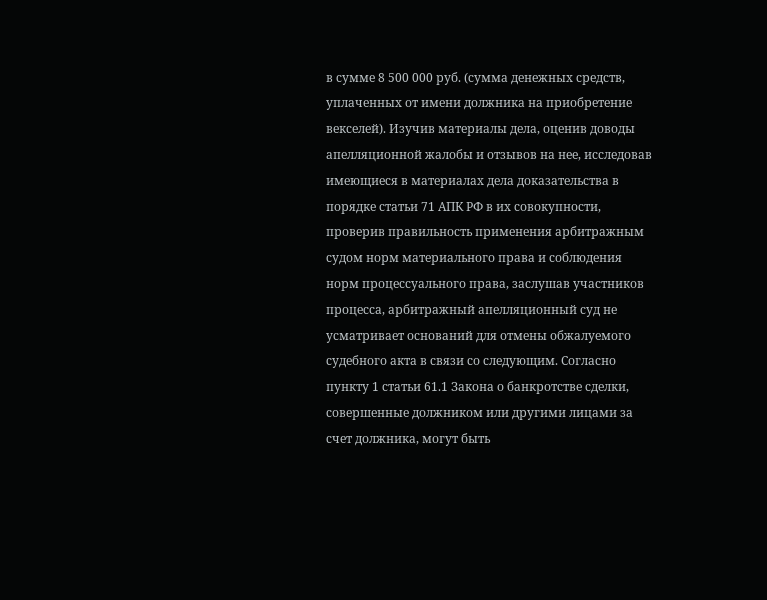в сумме 8 500 000 руб. (сумма денежных средств, уплаченных от имени должника на приобретение векселей). Изучив материалы дела, оценив доводы апелляционной жалобы и отзывов на нее, исследовав имеющиеся в материалах дела доказательства в порядке статьи 71 АПК РФ в их совокупности, проверив правильность применения арбитражным судом норм материального права и соблюдения норм процессуального права, заслушав участников процесса, арбитражный апелляционный суд не усматривает оснований для отмены обжалуемого судебного акта в связи со следующим. Согласно пункту 1 статьи 61.1 Закона о банкротстве сделки, совершенные должником или другими лицами за счет должника, могут быть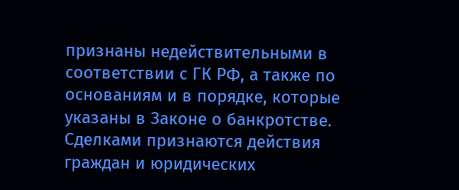признаны недействительными в соответствии с ГК РФ, а также по основаниям и в порядке, которые указаны в Законе о банкротстве. Сделками признаются действия граждан и юридических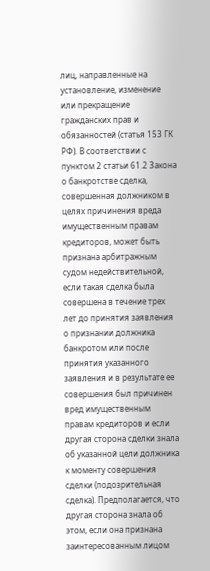лиц, направленные на установление, изменение или прекращение гражданских прав и обязанностей (статья 153 ГК РФ). В соответствии с пунктом 2 статьи 61.2 Закона о банкротстве сделка, совершенная должником в целях причинения вреда имущественным правам кредиторов, может быть признана арбитражным судом недействительной, если такая сделка была совершена в течение трех лет до принятия заявления о признании должника банкротом или после принятия указанного заявления и в результате ее совершения был причинен вред имущественным правам кредиторов и если другая сторона сделки знала об указанной цели должника к моменту совершения сделки (подозрительная сделка). Предполагается, что другая сторона знала об этом, если она признана заинтересованным лицом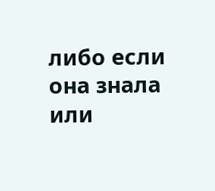либо если она знала или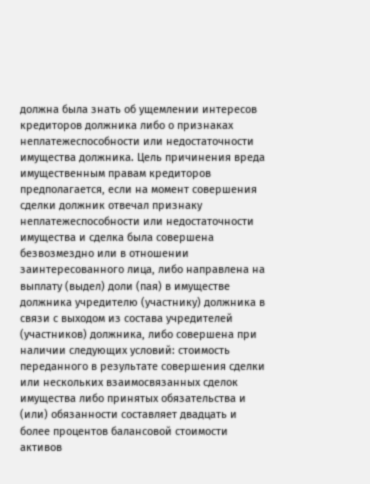должна была знать об ущемлении интересов кредиторов должника либо о признаках неплатежеспособности или недостаточности имущества должника. Цель причинения вреда имущественным правам кредиторов предполагается, если на момент совершения сделки должник отвечал признаку неплатежеспособности или недостаточности имущества и сделка была совершена безвозмездно или в отношении заинтересованного лица, либо направлена на выплату (выдел) доли (пая) в имуществе должника учредителю (участнику) должника в связи с выходом из состава учредителей (участников) должника, либо совершена при наличии следующих условий: стоимость переданного в результате совершения сделки или нескольких взаимосвязанных сделок имущества либо принятых обязательства и (или) обязанности составляет двадцать и более процентов балансовой стоимости активов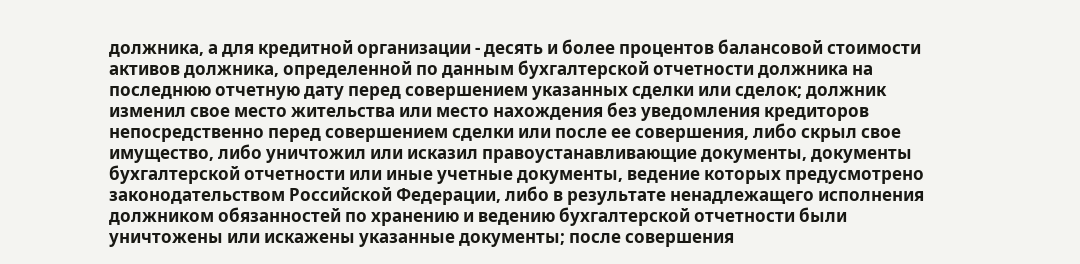должника, а для кредитной организации - десять и более процентов балансовой стоимости активов должника, определенной по данным бухгалтерской отчетности должника на последнюю отчетную дату перед совершением указанных сделки или сделок; должник изменил свое место жительства или место нахождения без уведомления кредиторов непосредственно перед совершением сделки или после ее совершения, либо скрыл свое имущество, либо уничтожил или исказил правоустанавливающие документы, документы бухгалтерской отчетности или иные учетные документы, ведение которых предусмотрено законодательством Российской Федерации, либо в результате ненадлежащего исполнения должником обязанностей по хранению и ведению бухгалтерской отчетности были уничтожены или искажены указанные документы; после совершения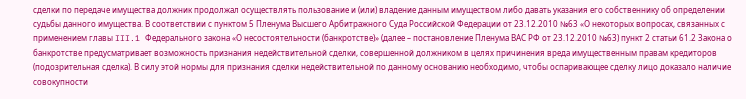сделки по передаче имущества должник продолжал осуществлять пользование и (или) владение данным имуществом либо давать указания его собственнику об определении судьбы данного имущества. В соответствии с пунктом 5 Пленума Высшего Арбитражного Суда Российской Федерации от 23.12.2010 №63 «О некоторых вопросах, связанных с применением главы III.1 Федерального закона «О несостоятельности (банкротстве)» (далее – постановление Пленума ВАС РФ от 23.12.2010 №63) пункт 2 статьи 61.2 Закона о банкротстве предусматривает возможность признания недействительной сделки, совершенной должником в целях причинения вреда имущественным правам кредиторов (подозрительная сделка). В силу этой нормы для признания сделки недействительной по данному основанию необходимо, чтобы оспаривающее сделку лицо доказало наличие совокупности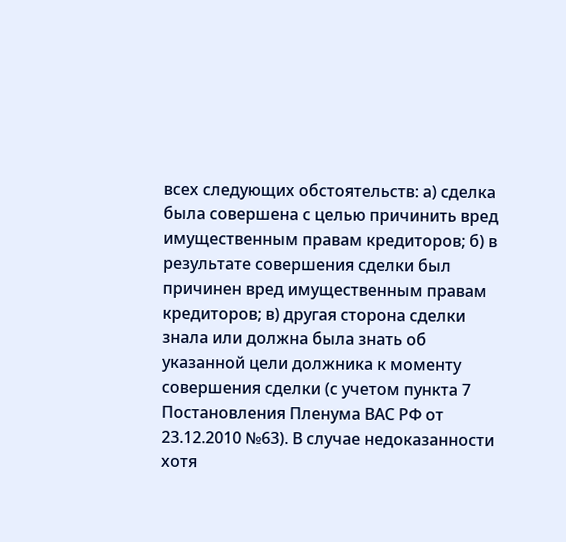всех следующих обстоятельств: а) сделка была совершена с целью причинить вред имущественным правам кредиторов; б) в результате совершения сделки был причинен вред имущественным правам кредиторов; в) другая сторона сделки знала или должна была знать об указанной цели должника к моменту совершения сделки (с учетом пункта 7 Постановления Пленума ВАС РФ от 23.12.2010 №63). В случае недоказанности хотя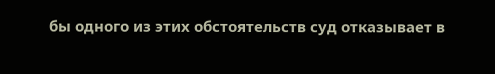бы одного из этих обстоятельств суд отказывает в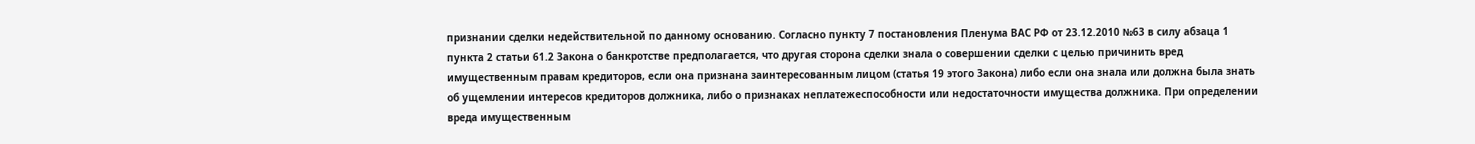признании сделки недействительной по данному основанию. Согласно пункту 7 постановления Пленума ВАС РФ от 23.12.2010 №63 в силу абзаца 1 пункта 2 статьи 61.2 Закона о банкротстве предполагается, что другая сторона сделки знала о совершении сделки с целью причинить вред имущественным правам кредиторов, если она признана заинтересованным лицом (статья 19 этого Закона) либо если она знала или должна была знать об ущемлении интересов кредиторов должника, либо о признаках неплатежеспособности или недостаточности имущества должника. При определении вреда имущественным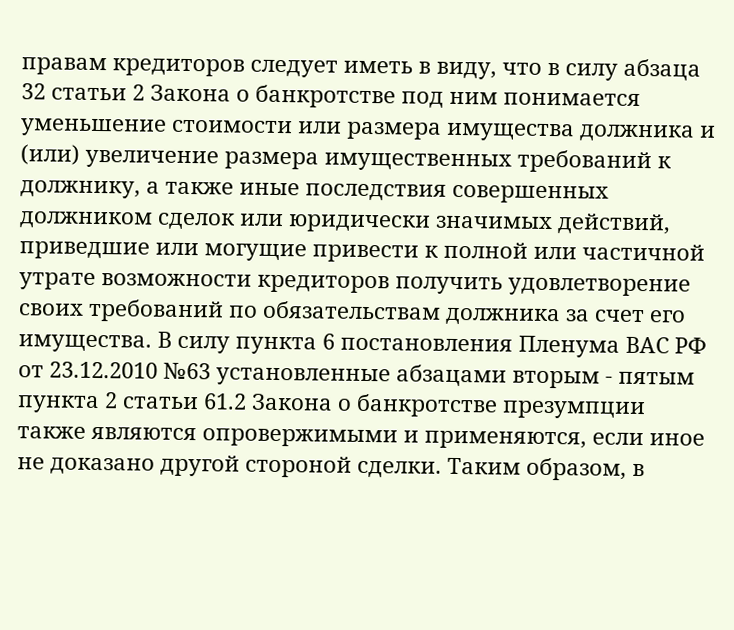правам кредиторов следует иметь в виду, что в силу абзаца 32 статьи 2 Закона о банкротстве под ним понимается уменьшение стоимости или размера имущества должника и (или) увеличение размера имущественных требований к должнику, а также иные последствия совершенных должником сделок или юридически значимых действий, приведшие или могущие привести к полной или частичной утрате возможности кредиторов получить удовлетворение своих требований по обязательствам должника за счет его имущества. В силу пункта 6 постановления Пленума ВАС РФ от 23.12.2010 №63 установленные абзацами вторым - пятым пункта 2 статьи 61.2 Закона о банкротстве презумпции также являются опровержимыми и применяются, если иное не доказано другой стороной сделки. Таким образом, в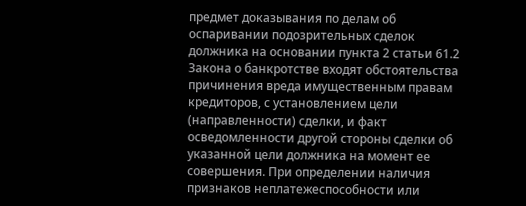предмет доказывания по делам об оспаривании подозрительных сделок должника на основании пункта 2 статьи 61.2 Закона о банкротстве входят обстоятельства причинения вреда имущественным правам кредиторов, с установлением цели (направленности) сделки, и факт осведомленности другой стороны сделки об указанной цели должника на момент ее совершения. При определении наличия признаков неплатежеспособности или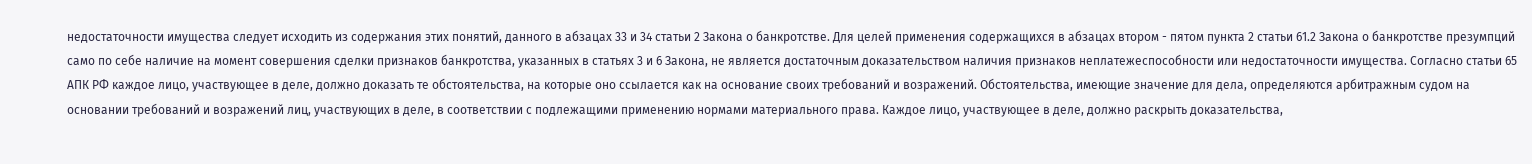недостаточности имущества следует исходить из содержания этих понятий, данного в абзацах 33 и 34 статьи 2 Закона о банкротстве. Для целей применения содержащихся в абзацах втором - пятом пункта 2 статьи 61.2 Закона о банкротстве презумпций само по себе наличие на момент совершения сделки признаков банкротства, указанных в статьях 3 и 6 Закона, не является достаточным доказательством наличия признаков неплатежеспособности или недостаточности имущества. Согласно статьи 65 АПК РФ каждое лицо, участвующее в деле, должно доказать те обстоятельства, на которые оно ссылается как на основание своих требований и возражений. Обстоятельства, имеющие значение для дела, определяются арбитражным судом на основании требований и возражений лиц, участвующих в деле, в соответствии с подлежащими применению нормами материального права. Каждое лицо, участвующее в деле, должно раскрыть доказательства,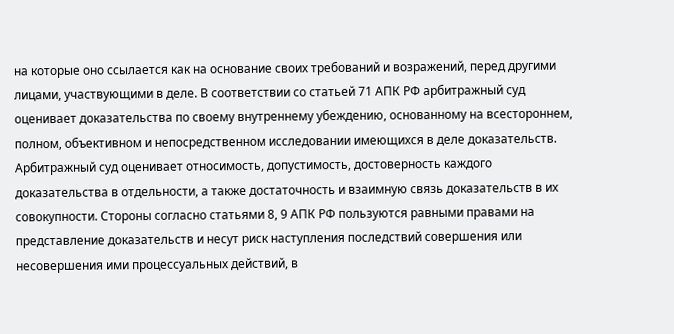на которые оно ссылается как на основание своих требований и возражений, перед другими лицами, участвующими в деле. В соответствии со статьей 71 АПК РФ арбитражный суд оценивает доказательства по своему внутреннему убеждению, основанному на всестороннем, полном, объективном и непосредственном исследовании имеющихся в деле доказательств. Арбитражный суд оценивает относимость, допустимость, достоверность каждого доказательства в отдельности, а также достаточность и взаимную связь доказательств в их совокупности. Стороны согласно статьями 8, 9 АПК РФ пользуются равными правами на представление доказательств и несут риск наступления последствий совершения или несовершения ими процессуальных действий, в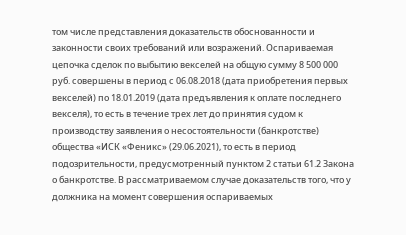том числе представления доказательств обоснованности и законности своих требований или возражений. Оспариваемая цепочка сделок по выбытию векселей на общую сумму 8 500 000 руб. совершены в период с 06.08.2018 (дата приобретения первых векселей) по 18.01.2019 (дата предъявления к оплате последнего векселя), то есть в течение трех лет до принятия судом к производству заявления о несостоятельности (банкротстве) общества «ИСК «Феникс» (29.06.2021), то есть в период подозрительности, предусмотренный пунктом 2 статьи 61.2 Закона о банкротстве. В рассматриваемом случае доказательств того, что у должника на момент совершения оспариваемых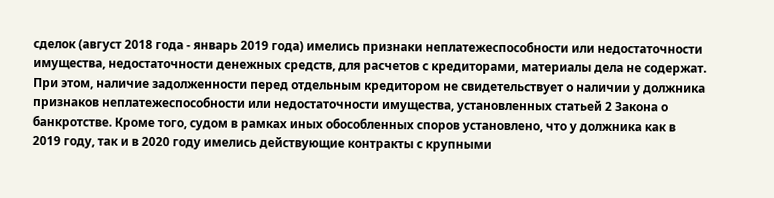сделок (август 2018 года - январь 2019 года) имелись признаки неплатежеспособности или недостаточности имущества, недостаточности денежных средств, для расчетов с кредиторами, материалы дела не содержат. При этом, наличие задолженности перед отдельным кредитором не свидетельствует о наличии у должника признаков неплатежеспособности или недостаточности имущества, установленных статьей 2 Закона о банкротстве. Кроме того, судом в рамках иных обособленных споров установлено, что у должника как в 2019 году, так и в 2020 году имелись действующие контракты с крупными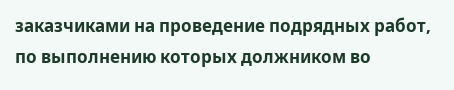заказчиками на проведение подрядных работ, по выполнению которых должником во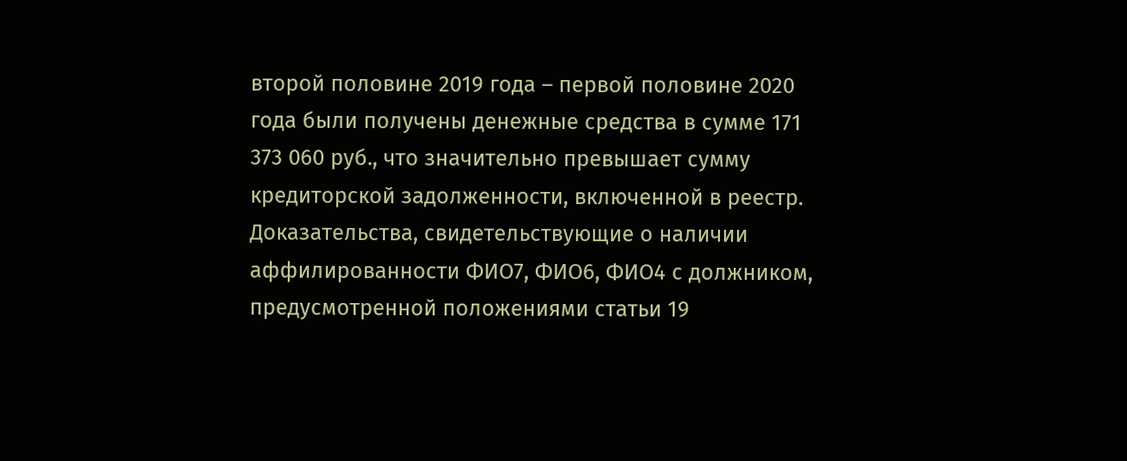второй половине 2019 года – первой половине 2020 года были получены денежные средства в сумме 171 373 060 руб., что значительно превышает сумму кредиторской задолженности, включенной в реестр. Доказательства, свидетельствующие о наличии аффилированности ФИО7, ФИО6, ФИО4 с должником, предусмотренной положениями статьи 19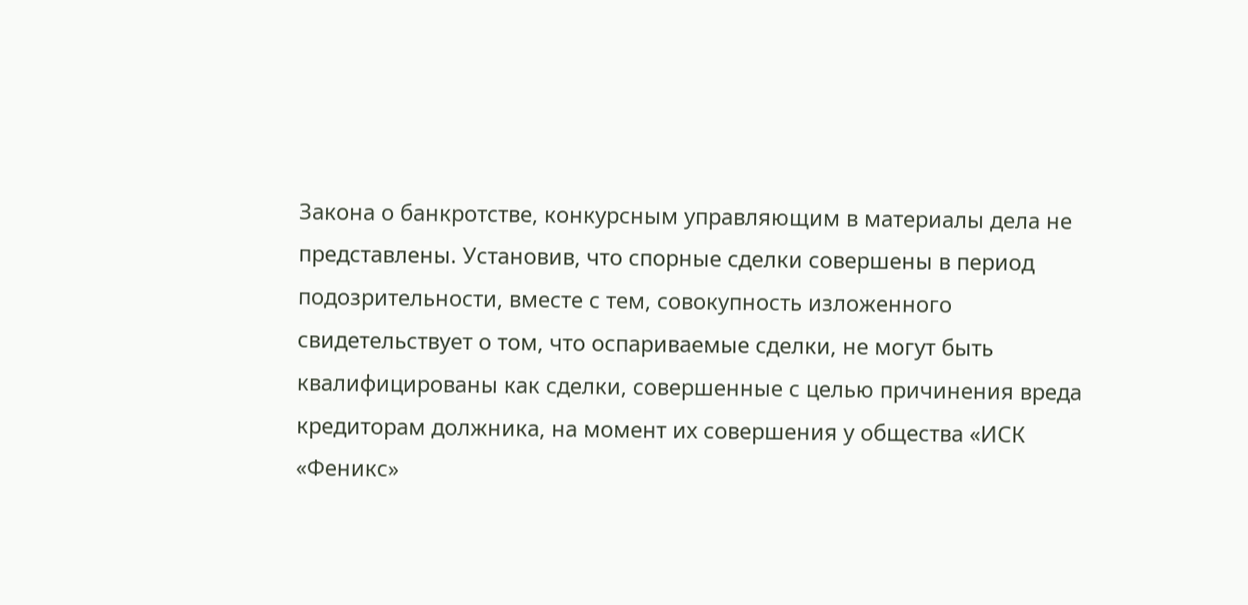Закона о банкротстве, конкурсным управляющим в материалы дела не представлены. Установив, что спорные сделки совершены в период подозрительности, вместе с тем, совокупность изложенного свидетельствует о том, что оспариваемые сделки, не могут быть квалифицированы как сделки, совершенные с целью причинения вреда кредиторам должника, на момент их совершения у общества «ИСК «Феникс»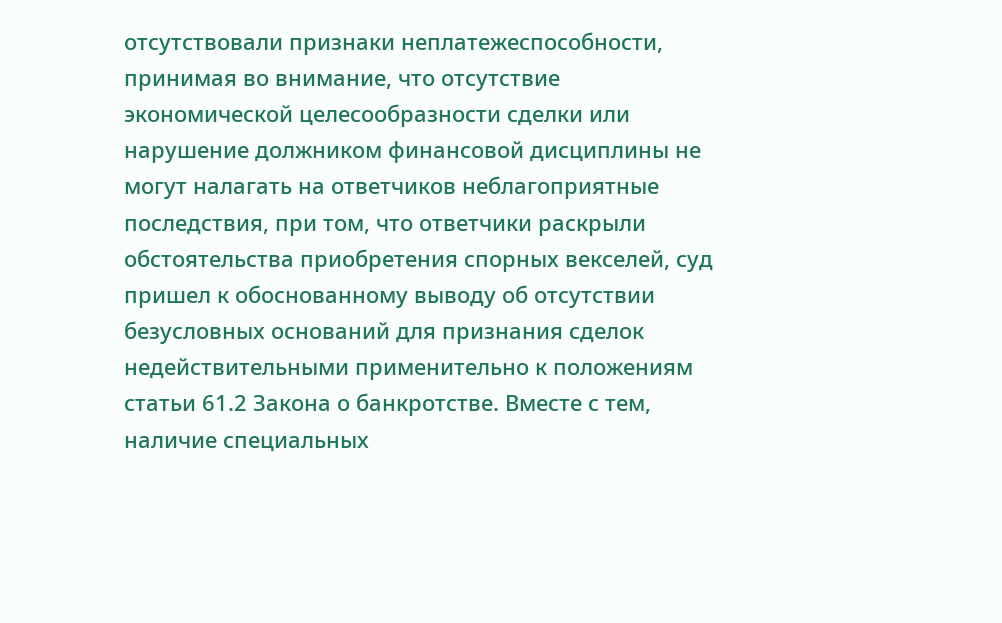отсутствовали признаки неплатежеспособности, принимая во внимание, что отсутствие экономической целесообразности сделки или нарушение должником финансовой дисциплины не могут налагать на ответчиков неблагоприятные последствия, при том, что ответчики раскрыли обстоятельства приобретения спорных векселей, суд пришел к обоснованному выводу об отсутствии безусловных оснований для признания сделок недействительными применительно к положениям статьи 61.2 Закона о банкротстве. Вместе с тем, наличие специальных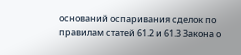оснований оспаривания сделок по правилам статей 61.2 и 61.3 Закона о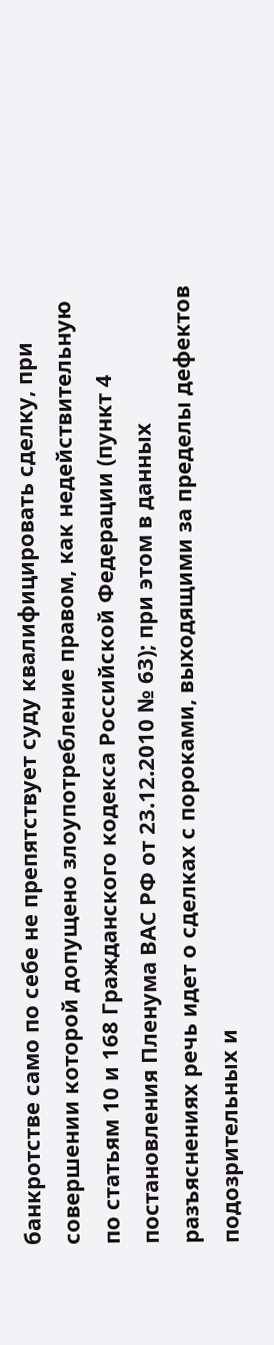банкротстве само по себе не препятствует суду квалифицировать сделку, при совершении которой допущено злоупотребление правом, как недействительную по статьям 10 и 168 Гражданского кодекса Российской Федерации (пункт 4 постановления Пленума ВАС РФ от 23.12.2010 № 63); при этом в данных разъяснениях речь идет о сделках с пороками, выходящими за пределы дефектов подозрительных и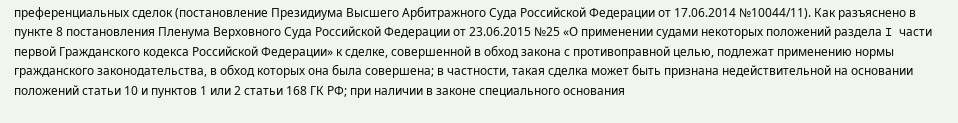преференциальных сделок (постановление Президиума Высшего Арбитражного Суда Российской Федерации от 17.06.2014 №10044/11). Как разъяснено в пункте 8 постановления Пленума Верховного Суда Российской Федерации от 23.06.2015 №25 «О применении судами некоторых положений раздела I части первой Гражданского кодекса Российской Федерации» к сделке, совершенной в обход закона с противоправной целью, подлежат применению нормы гражданского законодательства, в обход которых она была совершена; в частности, такая сделка может быть признана недействительной на основании положений статьи 10 и пунктов 1 или 2 статьи 168 ГК РФ; при наличии в законе специального основания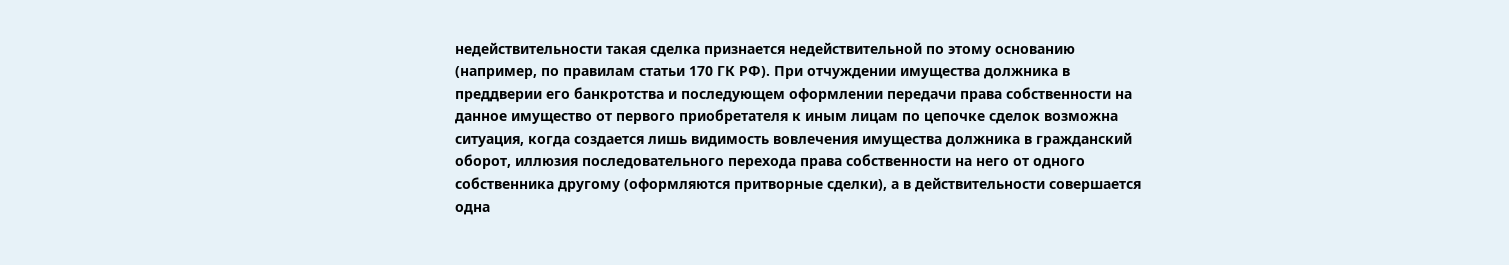недействительности такая сделка признается недействительной по этому основанию (например, по правилам статьи 170 ГК РФ). При отчуждении имущества должника в преддверии его банкротства и последующем оформлении передачи права собственности на данное имущество от первого приобретателя к иным лицам по цепочке сделок возможна ситуация, когда создается лишь видимость вовлечения имущества должника в гражданский оборот, иллюзия последовательного перехода права собственности на него от одного собственника другому (оформляются притворные сделки), а в действительности совершается одна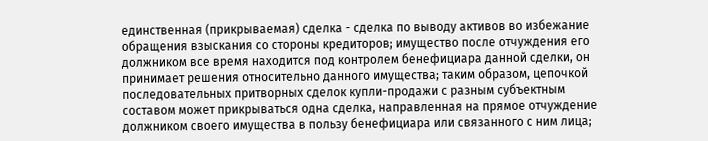единственная (прикрываемая) сделка - сделка по выводу активов во избежание обращения взыскания со стороны кредиторов; имущество после отчуждения его должником все время находится под контролем бенефициара данной сделки, он принимает решения относительно данного имущества; таким образом, цепочкой последовательных притворных сделок купли-продажи с разным субъектным составом может прикрываться одна сделка, направленная на прямое отчуждение должником своего имущества в пользу бенефициара или связанного с ним лица;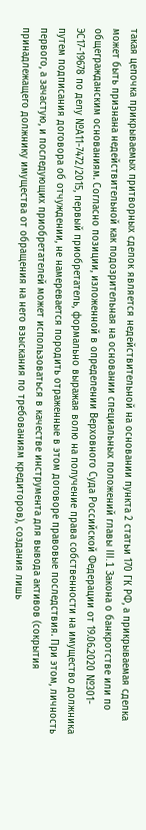такая цепочка прикрываемых притворных сделок является недействительной на основании пункта 2 статьи 170 ГК РФ, а прикрываемая сделка может быть признана недействительной как подозрительная на основании специальных положений главы III.1 Закона о банкротстве или по общегражданским основаниям. Согласно позиции, изложенной в определении Верховного Суда Российской Федерации от 19.06.2020 №301-ЭС17-19678 по делу №А11-7472/2015, первый приобретатель, формально выражая волю на получение права собственности на имущество должника путем подписания договора об отчуждении, не намеревается породить отраженные в этом договоре правовые последствия. При этом, личность первого, а зачастую, и последующих приобретателей может использоваться в качестве инструмента для вывода активов (сокрытия принадлежащего должнику имущества от обращения на него взыскания по требованиям кредиторов), создания лишь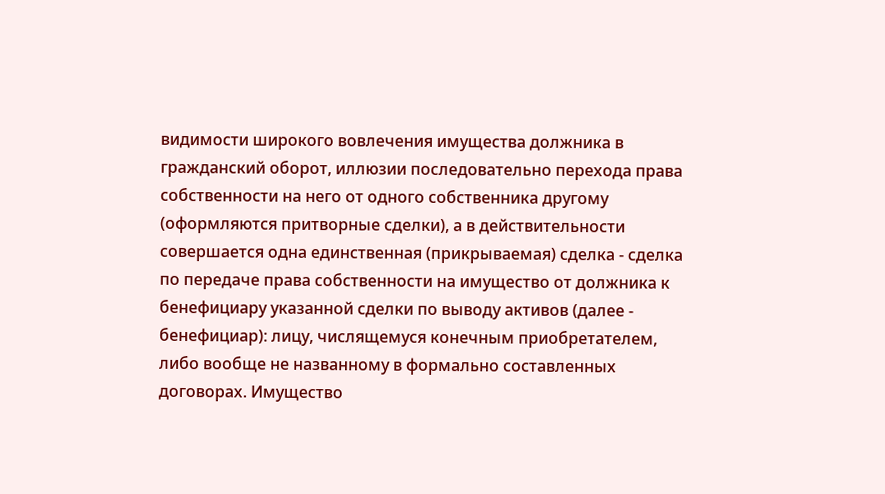видимости широкого вовлечения имущества должника в гражданский оборот, иллюзии последовательно перехода права собственности на него от одного собственника другому (оформляются притворные сделки), а в действительности совершается одна единственная (прикрываемая) сделка - сделка по передаче права собственности на имущество от должника к бенефициару указанной сделки по выводу активов (далее - бенефициар): лицу, числящемуся конечным приобретателем, либо вообще не названному в формально составленных договорах. Имущество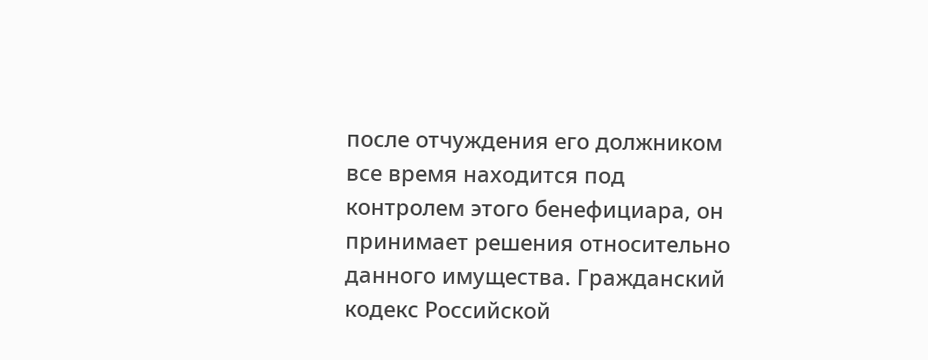после отчуждения его должником все время находится под контролем этого бенефициара, он принимает решения относительно данного имущества. Гражданский кодекс Российской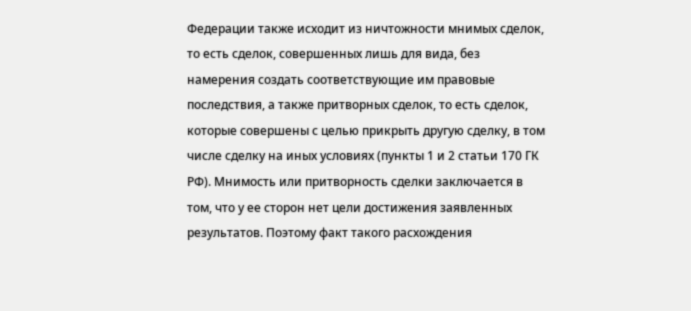Федерации также исходит из ничтожности мнимых сделок, то есть сделок, совершенных лишь для вида, без намерения создать соответствующие им правовые последствия, а также притворных сделок, то есть сделок, которые совершены с целью прикрыть другую сделку, в том числе сделку на иных условиях (пункты 1 и 2 статьи 170 ГК РФ). Мнимость или притворность сделки заключается в том, что у ее сторон нет цели достижения заявленных результатов. Поэтому факт такого расхождения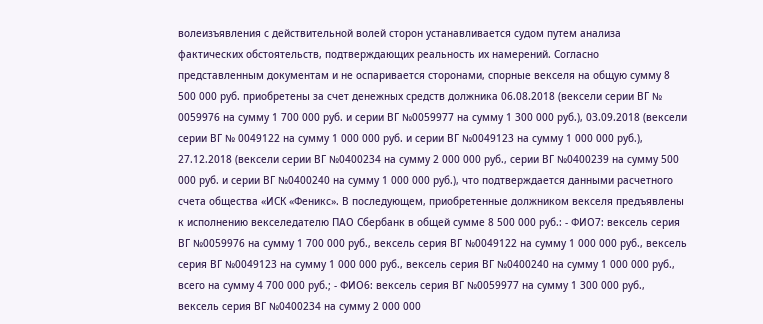волеизъявления с действительной волей сторон устанавливается судом путем анализа фактических обстоятельств, подтверждающих реальность их намерений. Согласно представленным документам и не оспаривается сторонами, спорные векселя на общую сумму 8 500 000 руб. приобретены за счет денежных средств должника 06.08.2018 (вексели серии ВГ № 0059976 на сумму 1 700 000 руб. и серии ВГ №0059977 на сумму 1 300 000 руб.), 03.09.2018 (вексели серии ВГ № 0049122 на сумму 1 000 000 руб. и серии ВГ №0049123 на сумму 1 000 000 руб.), 27.12.2018 (вексели серии ВГ №0400234 на сумму 2 000 000 руб., серии ВГ №0400239 на сумму 500 000 руб. и серии ВГ №0400240 на сумму 1 000 000 руб.), что подтверждается данными расчетного счета общества «ИСК «Феникс». В последующем, приобретенные должником векселя предъявлены к исполнению векселедателю ПАО Сбербанк в общей сумме 8 500 000 руб.: - ФИО7: вексель серия ВГ №0059976 на сумму 1 700 000 руб., вексель серия ВГ №0049122 на сумму 1 000 000 руб., вексель серия ВГ №0049123 на сумму 1 000 000 руб., вексель серия ВГ №0400240 на сумму 1 000 000 руб., всего на сумму 4 700 000 руб.; - ФИО6: вексель серия ВГ №0059977 на сумму 1 300 000 руб., вексель серия ВГ №0400234 на сумму 2 000 000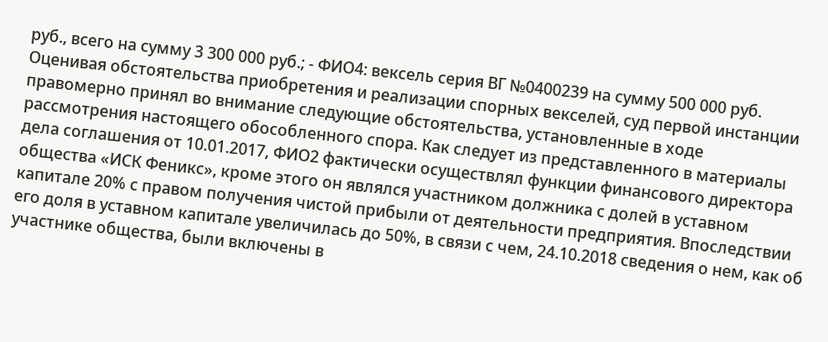руб., всего на сумму 3 300 000 руб.; - ФИО4: вексель серия ВГ №0400239 на сумму 500 000 руб. Оценивая обстоятельства приобретения и реализации спорных векселей, суд первой инстанции правомерно принял во внимание следующие обстоятельства, установленные в ходе рассмотрения настоящего обособленного спора. Как следует из представленного в материалы дела соглашения от 10.01.2017, ФИО2 фактически осуществлял функции финансового директора общества «ИСК Феникс», кроме этого он являлся участником должника с долей в уставном капитале 20% с правом получения чистой прибыли от деятельности предприятия. Впоследствии его доля в уставном капитале увеличилась до 50%, в связи с чем, 24.10.2018 сведения о нем, как об участнике общества, были включены в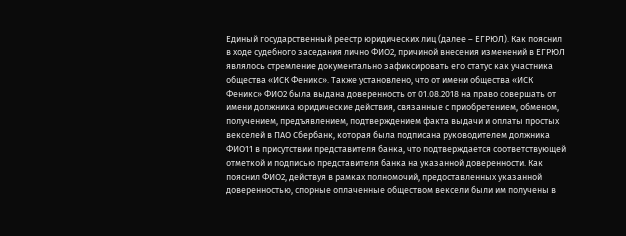Единый государственный реестр юридических лиц (далее – ЕГРЮЛ). Как пояснил в ходе судебного заседания лично ФИО2, причиной внесения изменений в ЕГРЮЛ являлось стремление документально зафиксировать его статус как участника общества «ИСК Феникс». Также установлено, что от имени общества «ИСК Феникс» ФИО2 была выдана доверенность от 01.08.2018 на право совершать от имени должника юридические действия, связанные с приобретением, обменом, получением, предъявлением, подтверждением факта выдачи и оплаты простых векселей в ПАО Сбербанк, которая была подписана руководителем должника ФИО11 в присутствии представителя банка, что подтверждается соответствующей отметкой и подписью представителя банка на указанной доверенности. Как пояснил ФИО2, действуя в рамках полномочий, предоставленных указанной доверенностью, спорные оплаченные обществом вексели были им получены в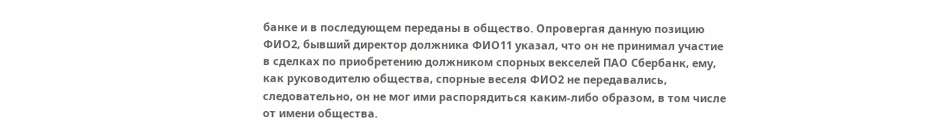банке и в последующем переданы в общество. Опровергая данную позицию ФИО2, бывший директор должника ФИО11 указал, что он не принимал участие в сделках по приобретению должником спорных векселей ПАО Сбербанк, ему, как руководителю общества, спорные веселя ФИО2 не передавались, следовательно, он не мог ими распорядиться каким-либо образом, в том числе от имени общества.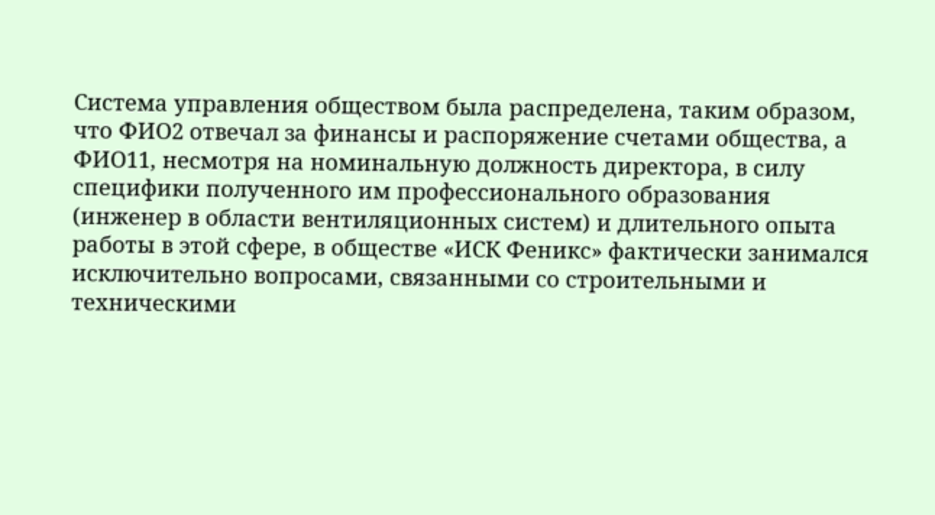Система управления обществом была распределена, таким образом, что ФИО2 отвечал за финансы и распоряжение счетами общества, а ФИО11, несмотря на номинальную должность директора, в силу специфики полученного им профессионального образования (инженер в области вентиляционных систем) и длительного опыта работы в этой сфере, в обществе «ИСК Феникс» фактически занимался исключительно вопросами, связанными со строительными и техническими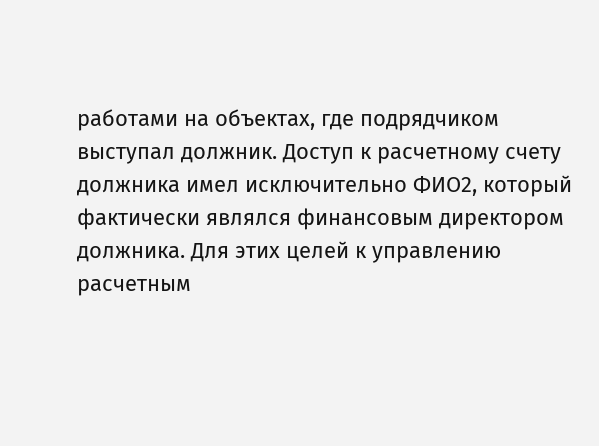работами на объектах, где подрядчиком выступал должник. Доступ к расчетному счету должника имел исключительно ФИО2, который фактически являлся финансовым директором должника. Для этих целей к управлению расчетным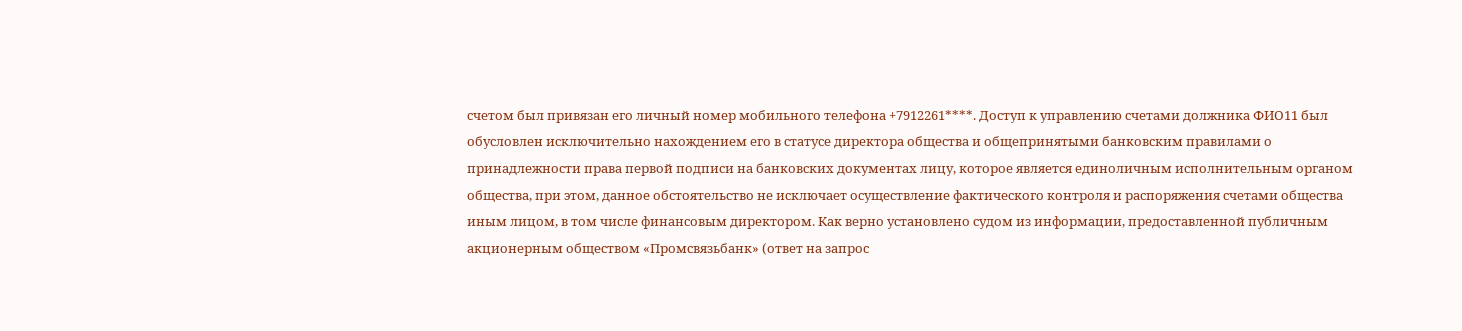счетом был привязан его личный номер мобильного телефона +7912261****. Доступ к управлению счетами должника ФИО11 был обусловлен исключительно нахождением его в статусе директора общества и общепринятыми банковским правилами о принадлежности права первой подписи на банковских документах лицу, которое является единоличным исполнительным органом общества, при этом, данное обстоятельство не исключает осуществление фактического контроля и распоряжения счетами общества иным лицом, в том числе финансовым директором. Как верно установлено судом из информации, предоставленной публичным акционерным обществом «Промсвязьбанк» (ответ на запрос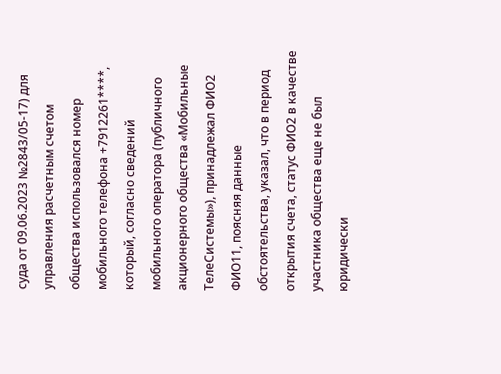суда от 09.06.2023 №2843/05-17) для управления расчетным счетом общества использовался номер мобильного телефона +7912261****, который, согласно сведений мобильного оператора (публичного акционерного общества «Мобильные ТелеСистемы»), принадлежал ФИО2 ФИО11, поясняя данные обстоятельства, указал, что в период открытия счета, статус ФИО2 в качестве участника общества еще не был юридически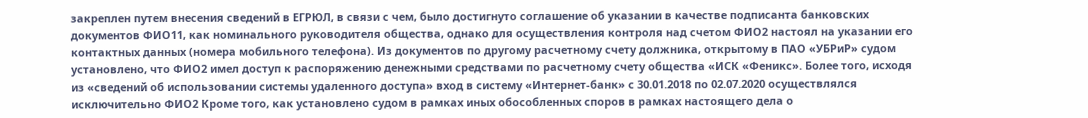закреплен путем внесения сведений в ЕГРЮЛ, в связи с чем, было достигнуто соглашение об указании в качестве подписанта банковских документов ФИО11, как номинального руководителя общества, однако для осуществления контроля над счетом ФИО2 настоял на указании его контактных данных (номера мобильного телефона). Из документов по другому расчетному счету должника, открытому в ПАО «УБРиР» судом установлено, что ФИО2 имел доступ к распоряжению денежными средствами по расчетному счету общества «ИСК «Феникс». Более того, исходя из «сведений об использовании системы удаленного доступа» вход в систему «Интернет-банк» с 30.01.2018 по 02.07.2020 осуществлялся исключительно ФИО2 Кроме того, как установлено судом в рамках иных обособленных споров в рамках настоящего дела о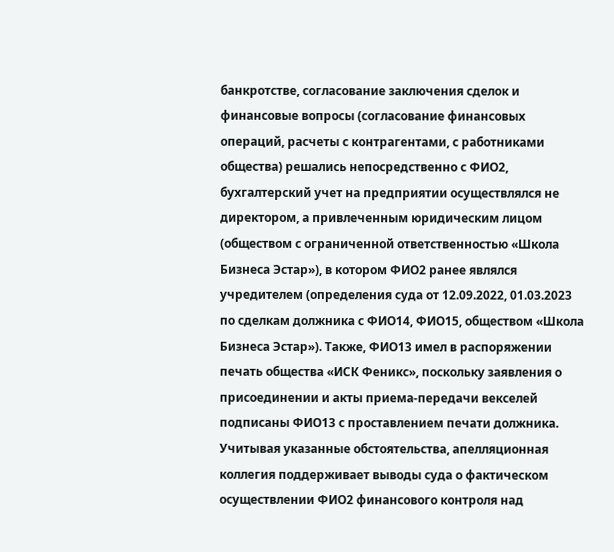банкротстве, согласование заключения сделок и финансовые вопросы (согласование финансовых операций, расчеты с контрагентами, с работниками общества) решались непосредственно с ФИО2, бухгалтерский учет на предприятии осуществлялся не директором, а привлеченным юридическим лицом (обществом с ограниченной ответственностью «Школа Бизнеса Эстар»), в котором ФИО2 ранее являлся учредителем (определения суда от 12.09.2022, 01.03.2023 по сделкам должника с ФИО14, ФИО15, обществом «Школа Бизнеса Эстар»). Также, ФИО13 имел в распоряжении печать общества «ИСК Феникс», поскольку заявления о присоединении и акты приема-передачи векселей подписаны ФИО13 с проставлением печати должника. Учитывая указанные обстоятельства, апелляционная коллегия поддерживает выводы суда о фактическом осуществлении ФИО2 финансового контроля над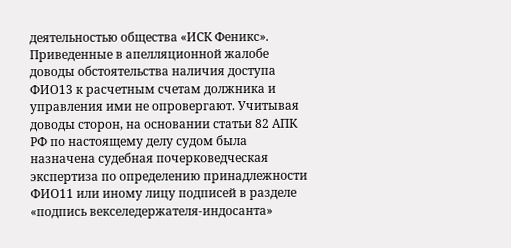деятельностью общества «ИСК Феникс». Приведенные в апелляционной жалобе доводы обстоятельства наличия доступа ФИО13 к расчетным счетам должника и управления ими не опровергают. Учитывая доводы сторон, на основании статьи 82 АПК РФ по настоящему делу судом была назначена судебная почерковедческая экспертиза по определению принадлежности ФИО11 или иному лицу подписей в разделе «подпись векселедержателя-индосанта»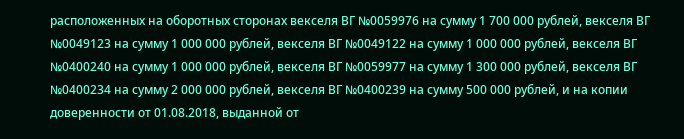расположенных на оборотных сторонах векселя ВГ №0059976 на сумму 1 700 000 рублей, векселя ВГ №0049123 на сумму 1 000 000 рублей, векселя ВГ №0049122 на сумму 1 000 000 рублей, векселя ВГ №0400240 на сумму 1 000 000 рублей, векселя ВГ №0059977 на сумму 1 300 000 рублей, векселя ВГ №0400234 на сумму 2 000 000 рублей, векселя ВГ №0400239 на сумму 500 000 рублей, и на копии доверенности от 01.08.2018, выданной от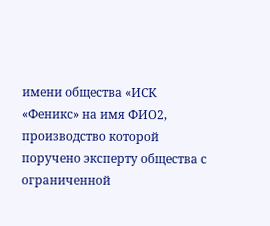имени общества «ИСК «Феникс» на имя ФИО2, производство которой поручено эксперту общества с ограниченной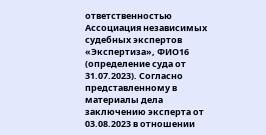ответственностью Ассоциация независимых судебных экспертов «Экспертиза», ФИО16 (определение суда от 31.07.2023). Согласно представленному в материалы дела заключению эксперта от 03.08.2023 в отношении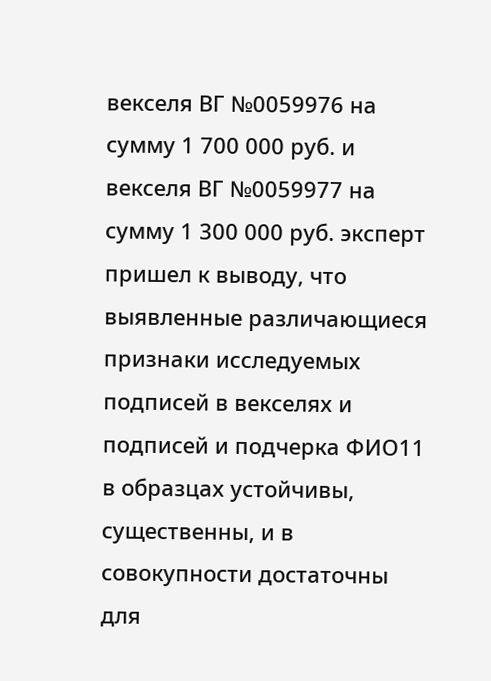векселя ВГ №0059976 на сумму 1 700 000 руб. и векселя ВГ №0059977 на сумму 1 300 000 руб. эксперт пришел к выводу, что выявленные различающиеся признаки исследуемых подписей в векселях и подписей и подчерка ФИО11 в образцах устойчивы, существенны, и в совокупности достаточны для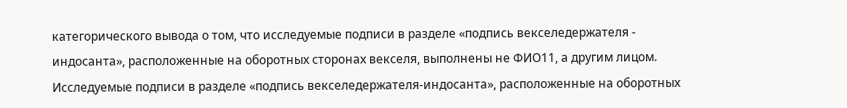категорического вывода о том, что исследуемые подписи в разделе «подпись векселедержателя - индосанта», расположенные на оборотных сторонах векселя, выполнены не ФИО11, а другим лицом. Исследуемые подписи в разделе «подпись векселедержателя-индосанта», расположенные на оборотных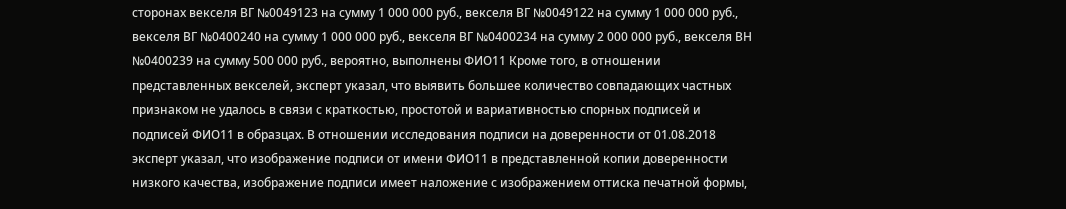сторонах векселя ВГ №0049123 на сумму 1 000 000 руб., векселя ВГ №0049122 на сумму 1 000 000 руб., векселя ВГ №0400240 на сумму 1 000 000 руб., векселя ВГ №0400234 на сумму 2 000 000 руб., векселя ВН №0400239 на сумму 500 000 руб., вероятно, выполнены ФИО11 Кроме того, в отношении представленных векселей, эксперт указал, что выявить большее количество совпадающих частных признаком не удалось в связи с краткостью, простотой и вариативностью спорных подписей и подписей ФИО11 в образцах. В отношении исследования подписи на доверенности от 01.08.2018 эксперт указал, что изображение подписи от имени ФИО11 в представленной копии доверенности низкого качества, изображение подписи имеет наложение с изображением оттиска печатной формы,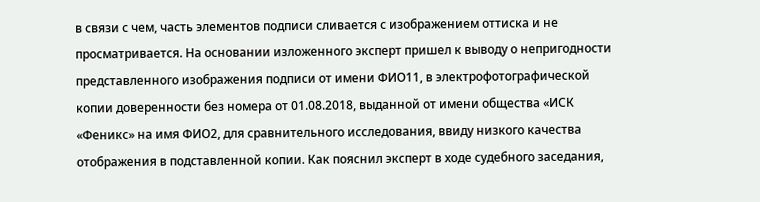в связи с чем, часть элементов подписи сливается с изображением оттиска и не просматривается. На основании изложенного эксперт пришел к выводу о непригодности представленного изображения подписи от имени ФИО11, в электрофотографической копии доверенности без номера от 01.08.2018, выданной от имени общества «ИСК «Феникс» на имя ФИО2, для сравнительного исследования, ввиду низкого качества отображения в подставленной копии. Как пояснил эксперт в ходе судебного заседания,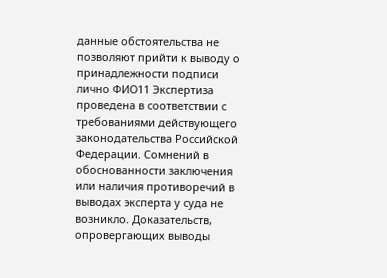данные обстоятельства не позволяют прийти к выводу о принадлежности подписи лично ФИО11 Экспертиза проведена в соответствии с требованиями действующего законодательства Российской Федерации. Сомнений в обоснованности заключения или наличия противоречий в выводах эксперта у суда не возникло. Доказательств, опровергающих выводы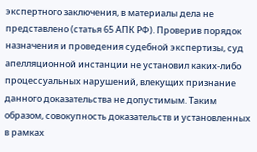экспертного заключения, в материалы дела не представлено (статья 65 АПК РФ). Проверив порядок назначения и проведения судебной экспертизы, суд апелляционной инстанции не установил каких-либо процессуальных нарушений, влекущих признание данного доказательства не допустимым. Таким образом, совокупность доказательств и установленных в рамках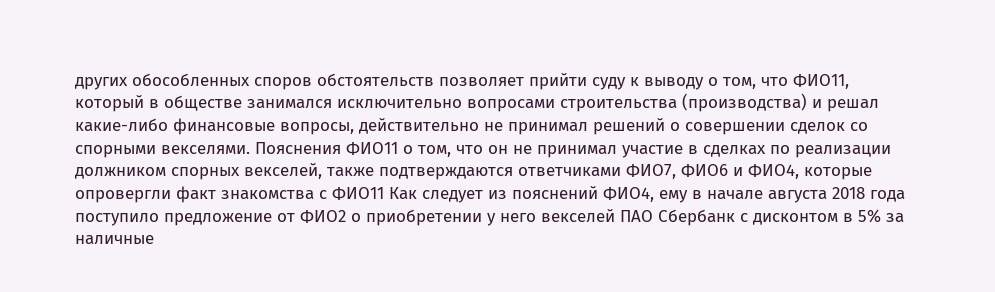других обособленных споров обстоятельств позволяет прийти суду к выводу о том, что ФИО11, который в обществе занимался исключительно вопросами строительства (производства) и решал какие-либо финансовые вопросы, действительно не принимал решений о совершении сделок со спорными векселями. Пояснения ФИО11 о том, что он не принимал участие в сделках по реализации должником спорных векселей, также подтверждаются ответчиками ФИО7, ФИО6 и ФИО4, которые опровергли факт знакомства с ФИО11 Как следует из пояснений ФИО4, ему в начале августа 2018 года поступило предложение от ФИО2 о приобретении у него векселей ПАО Сбербанк с дисконтом в 5% за наличные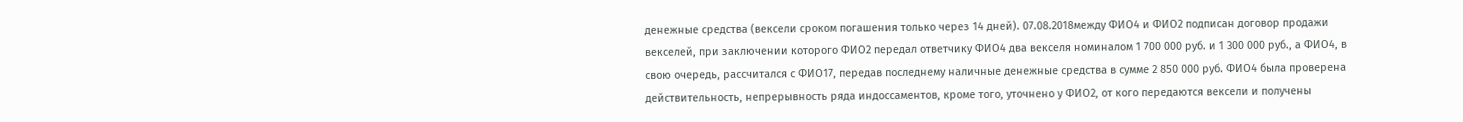денежные средства (вексели сроком погашения только через 14 дней). 07.08.2018между ФИО4 и ФИО2 подписан договор продажи векселей, при заключении которого ФИО2 передал ответчику ФИО4 два векселя номиналом 1 700 000 руб. и 1 300 000 руб., а ФИО4, в свою очередь, рассчитался с ФИО17, передав последнему наличные денежные средства в сумме 2 850 000 руб. ФИО4 была проверена действительность, непрерывность ряда индоссаментов, кроме того, уточнено у ФИО2, от кого передаются вексели и получены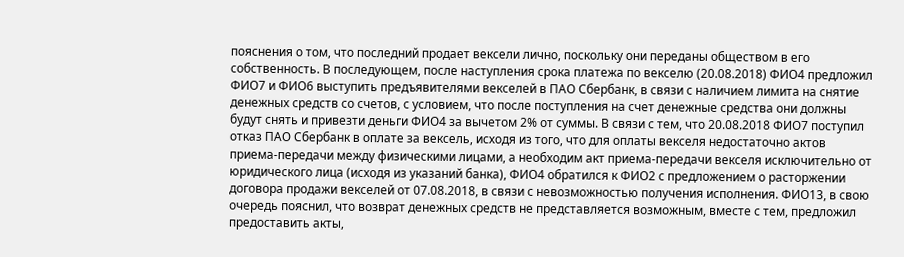пояснения о том, что последний продает вексели лично, поскольку они переданы обществом в его собственность. В последующем, после наступления срока платежа по векселю (20.08.2018) ФИО4 предложил ФИО7 и ФИО6 выступить предъявителями векселей в ПАО Сбербанк, в связи с наличием лимита на снятие денежных средств со счетов, с условием, что после поступления на счет денежные средства они должны будут снять и привезти деньги ФИО4 за вычетом 2% от суммы. В связи с тем, что 20.08.2018 ФИО7 поступил отказ ПАО Сбербанк в оплате за вексель, исходя из того, что для оплаты векселя недостаточно актов приема-передачи между физическими лицами, а необходим акт приема-передачи векселя исключительно от юридического лица (исходя из указаний банка), ФИО4 обратился к ФИО2 с предложением о расторжении договора продажи векселей от 07.08.2018, в связи с невозможностью получения исполнения. ФИО13, в свою очередь пояснил, что возврат денежных средств не представляется возможным, вместе с тем, предложил предоставить акты,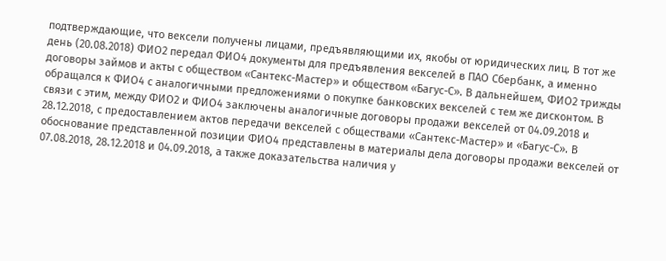подтверждающие, что вексели получены лицами, предъявляющими их, якобы от юридических лиц. В тот же день (20.08.2018) ФИО2 передал ФИО4 документы для предъявления векселей в ПАО Сбербанк, а именно договоры займов и акты с обществом «Сантекс-Мастер» и обществом «Багус-С». В дальнейшем, ФИО2 трижды обращался к ФИО4 с аналогичными предложениями о покупке банковских векселей с тем же дисконтом. В связи с этим, между ФИО2 и ФИО4 заключены аналогичные договоры продажи векселей от 04.09.2018 и 28.12.2018, с предоставлением актов передачи векселей с обществами «Сантекс-Мастер» и «Багус-С». В обоснование представленной позиции ФИО4 представлены в материалы дела договоры продажи векселей от 07.08.2018, 28.12.2018 и 04.09.2018, а также доказательства наличия у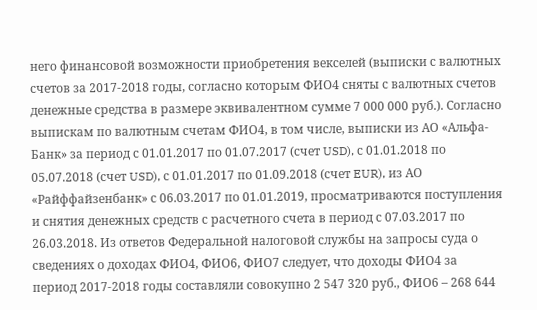него финансовой возможности приобретения векселей (выписки с валютных счетов за 2017-2018 годы, согласно которым ФИО4 сняты с валютных счетов денежные средства в размере эквивалентном сумме 7 000 000 руб.). Согласно выпискам по валютным счетам ФИО4, в том числе, выписки из АО «Альфа-Банк» за период с 01.01.2017 по 01.07.2017 (счет USD), с 01.01.2018 по 05.07.2018 (счет USD), с 01.01.2017 по 01.09.2018 (счет EUR), из АО «Райффайзенбанк» с 06.03.2017 по 01.01.2019, просматриваются поступления и снятия денежных средств с расчетного счета в период с 07.03.2017 по 26.03.2018. Из ответов Федеральной налоговой службы на запросы суда о сведениях о доходах ФИО4, ФИО6, ФИО7 следует, что доходы ФИО4 за период 2017-2018 годы составляли совокупно 2 547 320 руб., ФИО6 – 268 644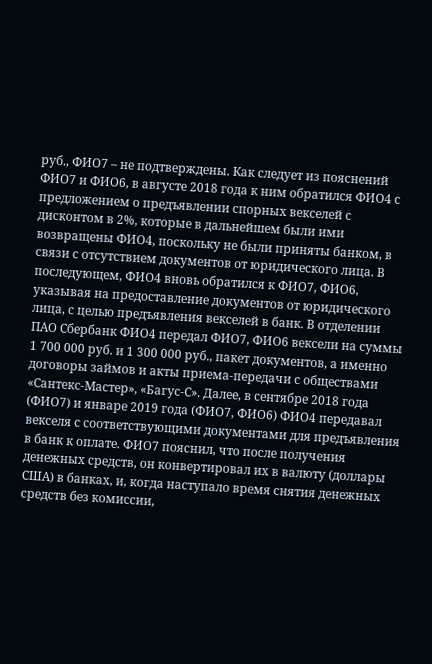руб., ФИО7 – не подтверждены. Как следует из пояснений ФИО7 и ФИО6, в августе 2018 года к ним обратился ФИО4 с предложением о предъявлении спорных векселей с дисконтом в 2%, которые в дальнейшем были ими возвращены ФИО4, поскольку не были приняты банком, в связи с отсутствием документов от юридического лица. В последующем, ФИО4 вновь обратился к ФИО7, ФИО6, указывая на предоставление документов от юридического лица, с целью предъявления векселей в банк. В отделении ПАО Сбербанк ФИО4 передал ФИО7, ФИО6 вексели на суммы 1 700 000 руб. и 1 300 000 руб., пакет документов, а именно договоры займов и акты приема-передачи с обществами «Сантекс-Мастер», «Багус-С». Далее, в сентябре 2018 года (ФИО7) и январе 2019 года (ФИО7, ФИО6) ФИО4 передавал векселя с соответствующими документами для предъявления в банк к оплате. ФИО7 пояснил, что после получения денежных средств, он конвертировал их в валюту (доллары США) в банках, и, когда наступало время снятия денежных средств без комиссии,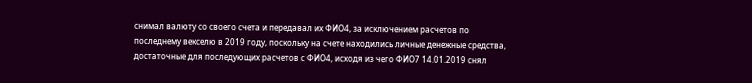снимал валюту со своего счета и передавал их ФИО4, за исключением расчетов по последнему векселю в 2019 году, поскольку на счете находились личные денежные средства, достаточные для последующих расчетов с ФИО4, исходя из чего ФИО7 14.01.2019 снял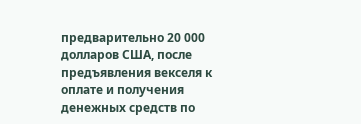предварительно 20 000 долларов США, после предъявления векселя к оплате и получения денежных средств по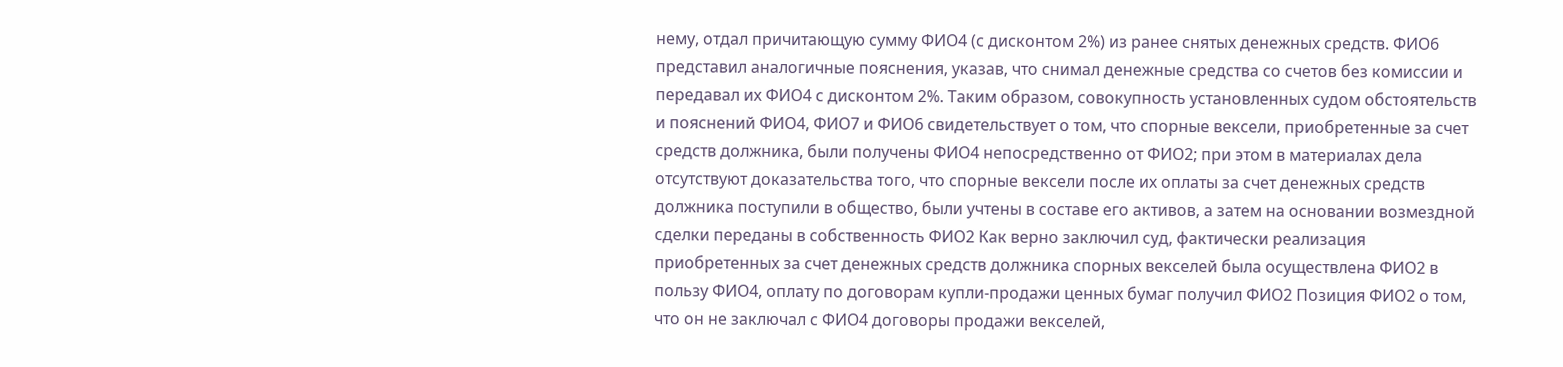нему, отдал причитающую сумму ФИО4 (с дисконтом 2%) из ранее снятых денежных средств. ФИО6 представил аналогичные пояснения, указав, что снимал денежные средства со счетов без комиссии и передавал их ФИО4 с дисконтом 2%. Таким образом, совокупность установленных судом обстоятельств и пояснений ФИО4, ФИО7 и ФИО6 свидетельствует о том, что спорные вексели, приобретенные за счет средств должника, были получены ФИО4 непосредственно от ФИО2; при этом в материалах дела отсутствуют доказательства того, что спорные вексели после их оплаты за счет денежных средств должника поступили в общество, были учтены в составе его активов, а затем на основании возмездной сделки переданы в собственность ФИО2 Как верно заключил суд, фактически реализация приобретенных за счет денежных средств должника спорных векселей была осуществлена ФИО2 в пользу ФИО4, оплату по договорам купли-продажи ценных бумаг получил ФИО2 Позиция ФИО2 о том, что он не заключал с ФИО4 договоры продажи векселей,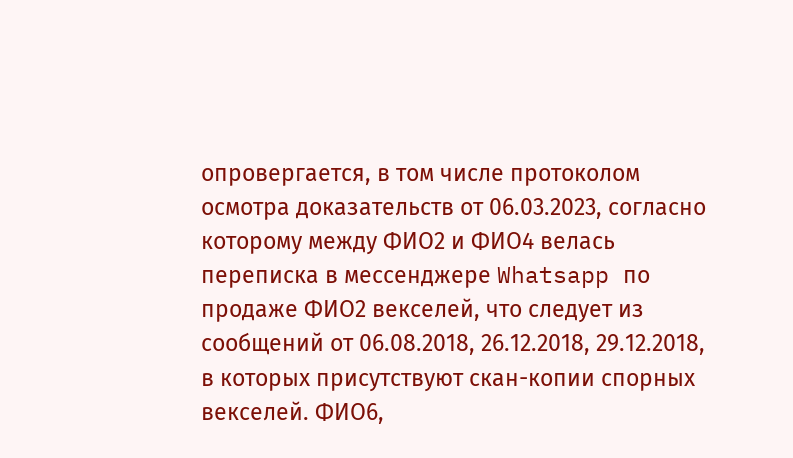опровергается, в том числе протоколом осмотра доказательств от 06.03.2023, согласно которому между ФИО2 и ФИО4 велась переписка в мессенджере Whatsapp по продаже ФИО2 векселей, что следует из сообщений от 06.08.2018, 26.12.2018, 29.12.2018, в которых присутствуют скан-копии спорных векселей. ФИО6,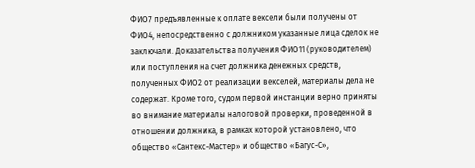ФИО7 предъявленные к оплате вексели были получены от ФИО4, непосредственно с должником указанные лица сделок не заключали. Доказательства получения ФИО11 (руководителем) или поступления на счет должника денежных средств, полученных ФИО2 от реализации векселей, материалы дела не содержат. Кроме того, судом первой инстанции верно приняты во внимание материалы налоговой проверки, проведенной в отношении должника, в рамках которой установлено, что общество «Сантекс-Мастер» и общество «Багус-С»,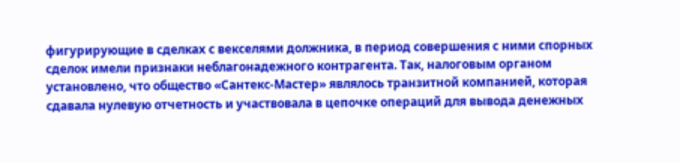фигурирующие в сделках с векселями должника, в период совершения с ними спорных сделок имели признаки неблагонадежного контрагента. Так, налоговым органом установлено, что общество «Сантекс-Мастер» являлось транзитной компанией, которая сдавала нулевую отчетность и участвовала в цепочке операций для вывода денежных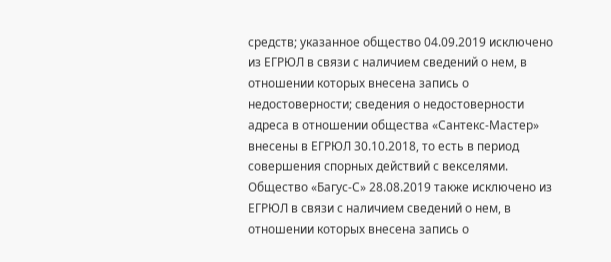средств; указанное общество 04.09.2019 исключено из ЕГРЮЛ в связи с наличием сведений о нем, в отношении которых внесена запись о недостоверности; сведения о недостоверности адреса в отношении общества «Сантекс-Мастер» внесены в ЕГРЮЛ 30.10.2018, то есть в период совершения спорных действий с векселями. Общество «Багус-С» 28.08.2019 также исключено из ЕГРЮЛ в связи с наличием сведений о нем, в отношении которых внесена запись о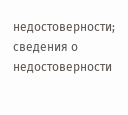недостоверности; сведения о недостоверности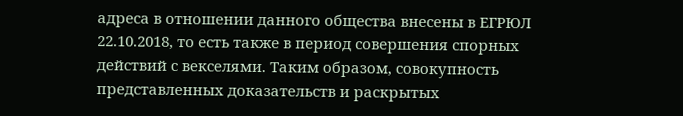адреса в отношении данного общества внесены в ЕГРЮЛ 22.10.2018, то есть также в период совершения спорных действий с векселями. Таким образом, совокупность представленных доказательств и раскрытых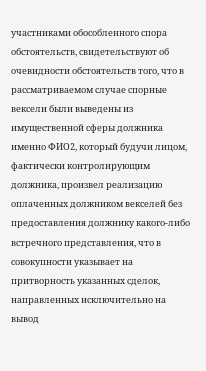участниками обособленного спора обстоятельств, свидетельствуют об очевидности обстоятельств того, что в рассматриваемом случае спорные вексели были выведены из имущественной сферы должника именно ФИО2, который будучи лицом, фактически контролирующим должника, произвел реализацию оплаченных должником векселей без предоставления должнику какого-либо встречного представления, что в совокупности указывает на притворность указанных сделок, направленных исключительно на вывод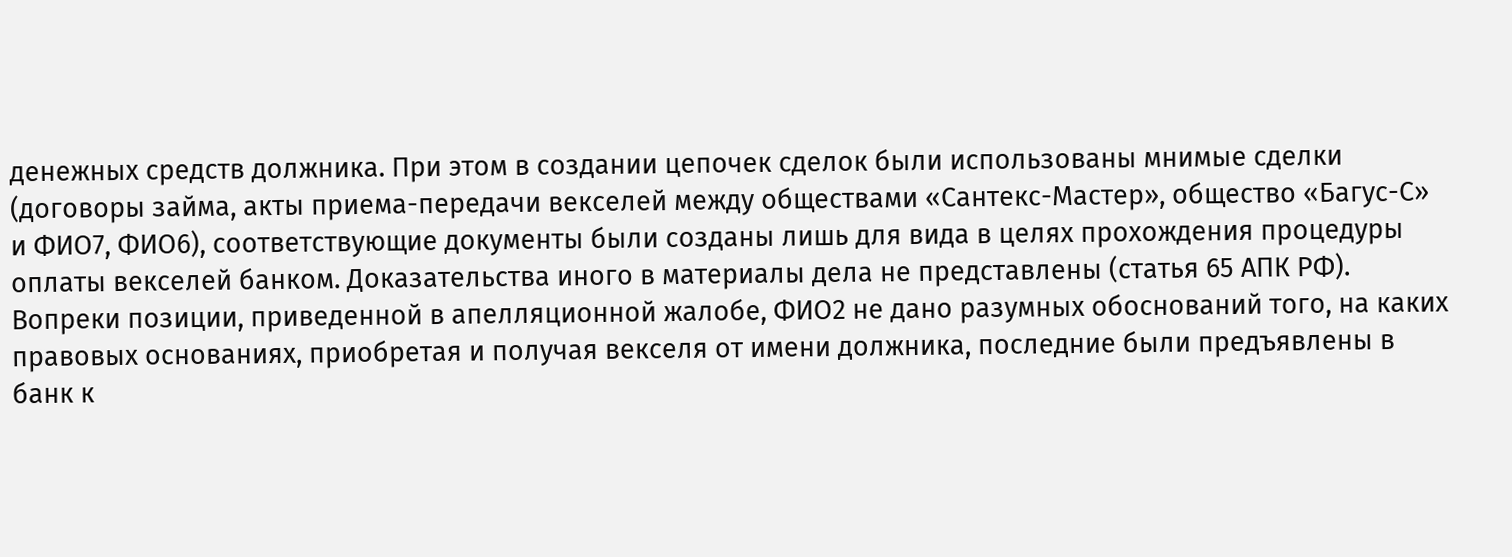денежных средств должника. При этом в создании цепочек сделок были использованы мнимые сделки (договоры займа, акты приема-передачи векселей между обществами «Сантекс-Мастер», общество «Багус-С» и ФИО7, ФИО6), соответствующие документы были созданы лишь для вида в целях прохождения процедуры оплаты векселей банком. Доказательства иного в материалы дела не представлены (статья 65 АПК РФ). Вопреки позиции, приведенной в апелляционной жалобе, ФИО2 не дано разумных обоснований того, на каких правовых основаниях, приобретая и получая векселя от имени должника, последние были предъявлены в банк к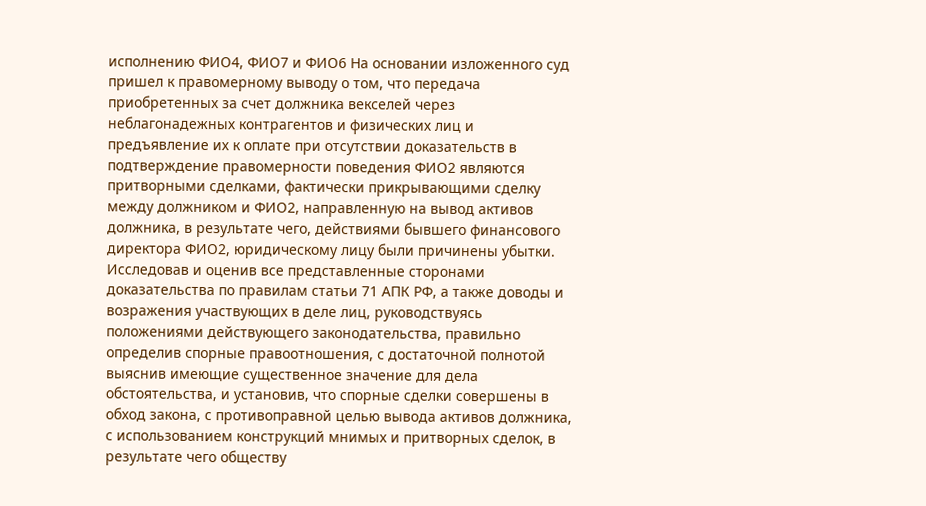исполнению ФИО4, ФИО7 и ФИО6 На основании изложенного суд пришел к правомерному выводу о том, что передача приобретенных за счет должника векселей через неблагонадежных контрагентов и физических лиц и предъявление их к оплате при отсутствии доказательств в подтверждение правомерности поведения ФИО2 являются притворными сделками, фактически прикрывающими сделку между должником и ФИО2, направленную на вывод активов должника, в результате чего, действиями бывшего финансового директора ФИО2, юридическому лицу были причинены убытки. Исследовав и оценив все представленные сторонами доказательства по правилам статьи 71 АПК РФ, а также доводы и возражения участвующих в деле лиц, руководствуясь положениями действующего законодательства, правильно определив спорные правоотношения, с достаточной полнотой выяснив имеющие существенное значение для дела обстоятельства, и установив, что спорные сделки совершены в обход закона, с противоправной целью вывода активов должника, с использованием конструкций мнимых и притворных сделок, в результате чего обществу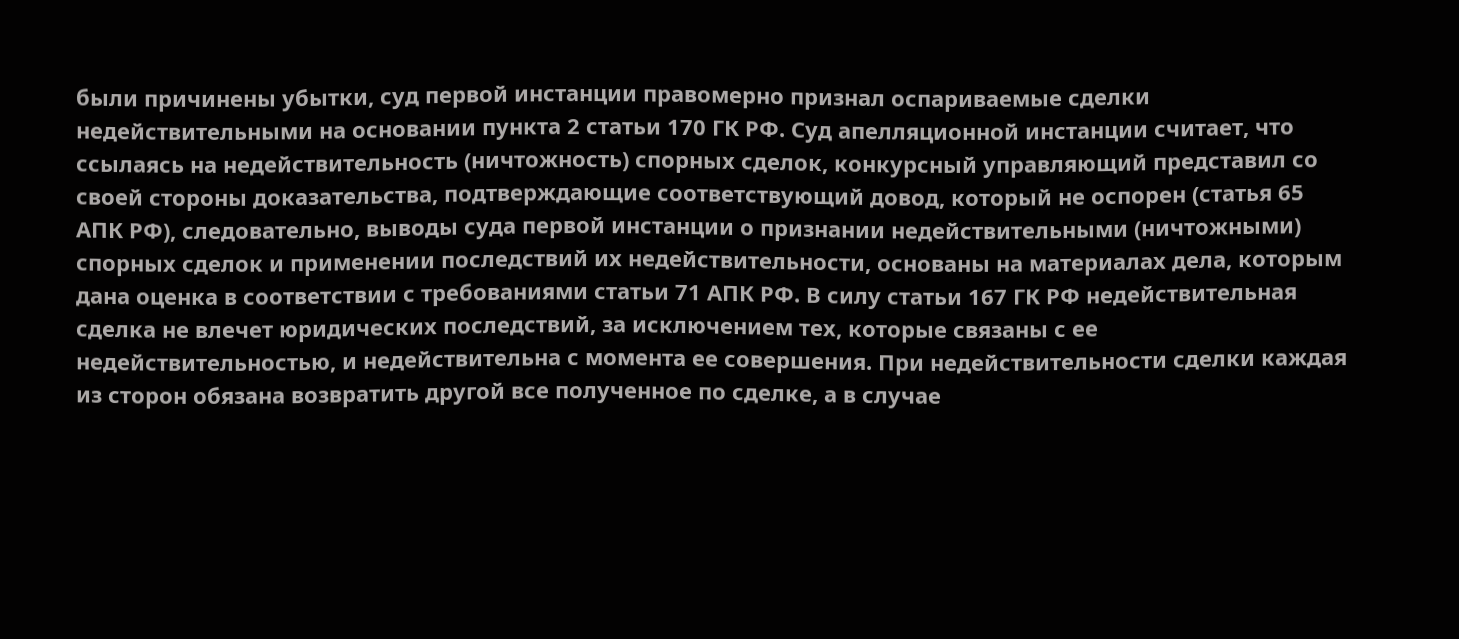были причинены убытки, суд первой инстанции правомерно признал оспариваемые сделки недействительными на основании пункта 2 статьи 170 ГК РФ. Суд апелляционной инстанции считает, что ссылаясь на недействительность (ничтожность) спорных сделок, конкурсный управляющий представил со своей стороны доказательства, подтверждающие соответствующий довод, который не оспорен (статья 65 АПК РФ), следовательно, выводы суда первой инстанции о признании недействительными (ничтожными) спорных сделок и применении последствий их недействительности, основаны на материалах дела, которым дана оценка в соответствии с требованиями статьи 71 АПК РФ. В силу статьи 167 ГК РФ недействительная сделка не влечет юридических последствий, за исключением тех, которые связаны с ее недействительностью, и недействительна с момента ее совершения. При недействительности сделки каждая из сторон обязана возвратить другой все полученное по сделке, а в случае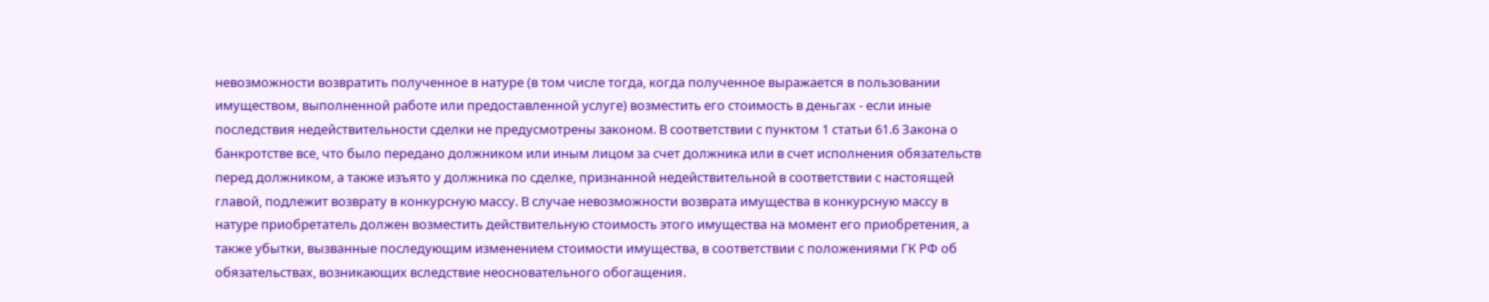невозможности возвратить полученное в натуре (в том числе тогда, когда полученное выражается в пользовании имуществом, выполненной работе или предоставленной услуге) возместить его стоимость в деньгах - если иные последствия недействительности сделки не предусмотрены законом. В соответствии с пунктом 1 статьи 61.6 Закона о банкротстве все, что было передано должником или иным лицом за счет должника или в счет исполнения обязательств перед должником, а также изъято у должника по сделке, признанной недействительной в соответствии с настоящей главой, подлежит возврату в конкурсную массу. В случае невозможности возврата имущества в конкурсную массу в натуре приобретатель должен возместить действительную стоимость этого имущества на момент его приобретения, а также убытки, вызванные последующим изменением стоимости имущества, в соответствии с положениями ГК РФ об обязательствах, возникающих вследствие неосновательного обогащения.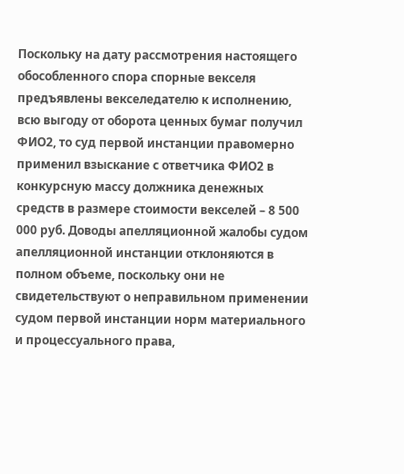Поскольку на дату рассмотрения настоящего обособленного спора спорные векселя предъявлены векселедателю к исполнению, всю выгоду от оборота ценных бумаг получил ФИО2, то суд первой инстанции правомерно применил взыскание с ответчика ФИО2 в конкурсную массу должника денежных средств в размере стоимости векселей – 8 500 000 руб. Доводы апелляционной жалобы судом апелляционной инстанции отклоняются в полном объеме, поскольку они не свидетельствуют о неправильном применении судом первой инстанции норм материального и процессуального права,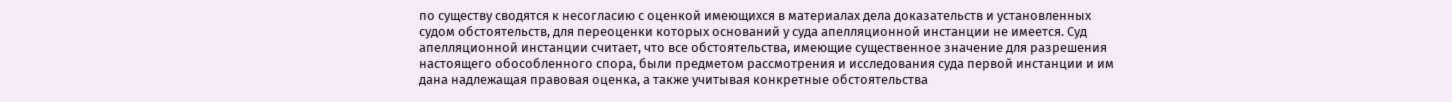по существу сводятся к несогласию с оценкой имеющихся в материалах дела доказательств и установленных судом обстоятельств, для переоценки которых оснований у суда апелляционной инстанции не имеется. Суд апелляционной инстанции считает, что все обстоятельства, имеющие существенное значение для разрешения настоящего обособленного спора, были предметом рассмотрения и исследования суда первой инстанции и им дана надлежащая правовая оценка, а также учитывая конкретные обстоятельства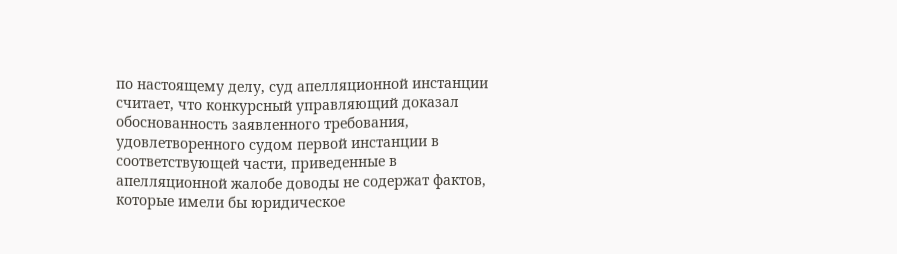по настоящему делу, суд апелляционной инстанции считает, что конкурсный управляющий доказал обоснованность заявленного требования, удовлетворенного судом первой инстанции в соответствующей части, приведенные в апелляционной жалобе доводы не содержат фактов, которые имели бы юридическое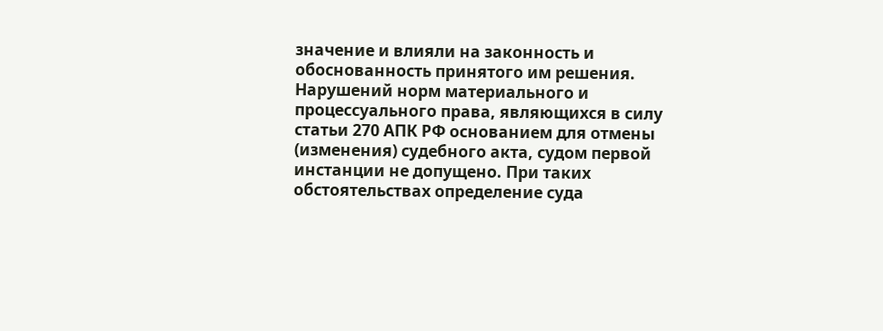значение и влияли на законность и обоснованность принятого им решения. Нарушений норм материального и процессуального права, являющихся в силу статьи 270 АПК РФ основанием для отмены (изменения) судебного акта, судом первой инстанции не допущено. При таких обстоятельствах определение суда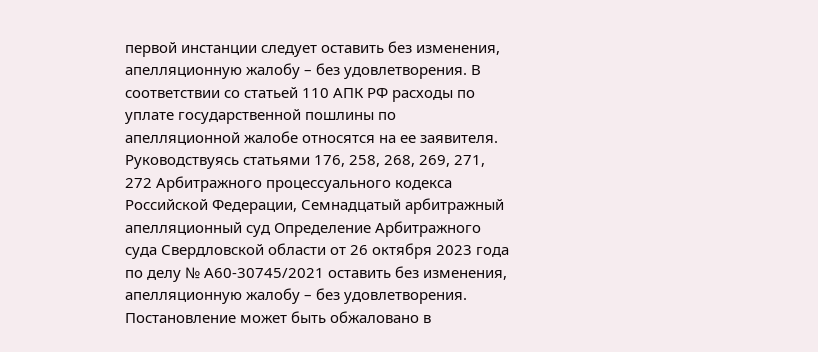первой инстанции следует оставить без изменения, апелляционную жалобу – без удовлетворения. В соответствии со статьей 110 АПК РФ расходы по уплате государственной пошлины по апелляционной жалобе относятся на ее заявителя. Руководствуясь статьями 176, 258, 268, 269, 271, 272 Арбитражного процессуального кодекса Российской Федерации, Семнадцатый арбитражный апелляционный суд Определение Арбитражного суда Свердловской области от 26 октября 2023 года по делу № А60-30745/2021 оставить без изменения, апелляционную жалобу – без удовлетворения. Постановление может быть обжаловано в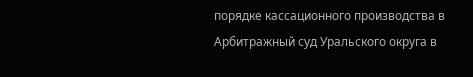порядке кассационного производства в Арбитражный суд Уральского округа в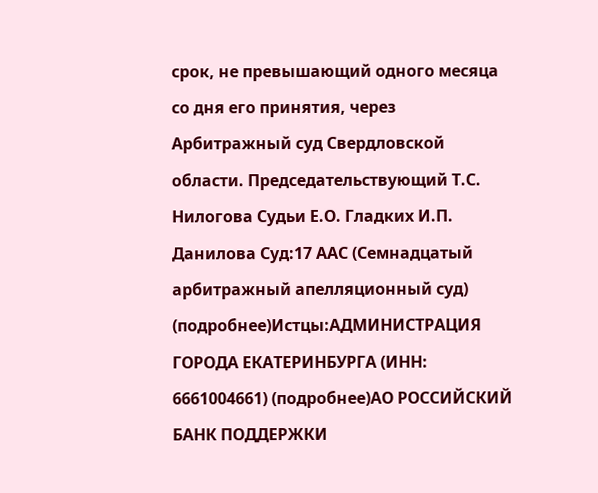срок, не превышающий одного месяца со дня его принятия, через Арбитражный суд Свердловской области. Председательствующий Т.С. Нилогова Судьи Е.О. Гладких И.П. Данилова Суд:17 ААС (Семнадцатый арбитражный апелляционный суд) (подробнее)Истцы:АДМИНИСТРАЦИЯ ГОРОДА ЕКАТЕРИНБУРГА (ИНН: 6661004661) (подробнее)АО РОССИЙСКИЙ БАНК ПОДДЕРЖКИ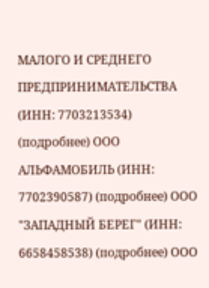МАЛОГО И СРЕДНЕГО ПРЕДПРИНИМАТЕЛЬСТВА (ИНН: 7703213534) (подробнее) ООО АЛЬФАМОБИЛЬ (ИНН: 7702390587) (подробнее) ООО "ЗАПАДНЫЙ БЕРЕГ" (ИНН: 6658458538) (подробнее) ООО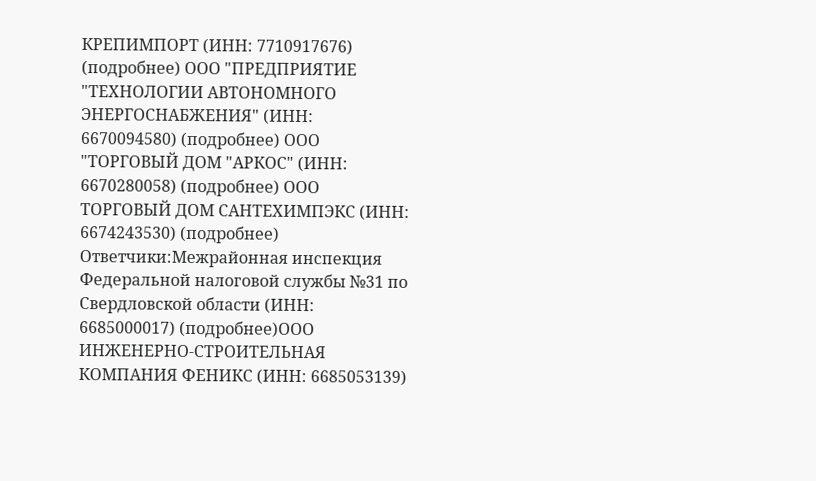КРЕПИМПОРТ (ИНН: 7710917676) (подробнее) ООО "ПРЕДПРИЯТИЕ "ТЕХНОЛОГИИ АВТОНОМНОГО ЭНЕРГОСНАБЖЕНИЯ" (ИНН: 6670094580) (подробнее) ООО "ТОРГОВЫЙ ДОМ "АРКОС" (ИНН: 6670280058) (подробнее) ООО ТОРГОВЫЙ ДОМ САНТЕХИМПЭКС (ИНН: 6674243530) (подробнее) Ответчики:Межрайонная инспекция Федеральной налоговой службы №31 по Свердловской области (ИНН: 6685000017) (подробнее)ООО ИНЖЕНЕРНО-СТРОИТЕЛЬНАЯ КОМПАНИЯ ФЕНИКС (ИНН: 6685053139)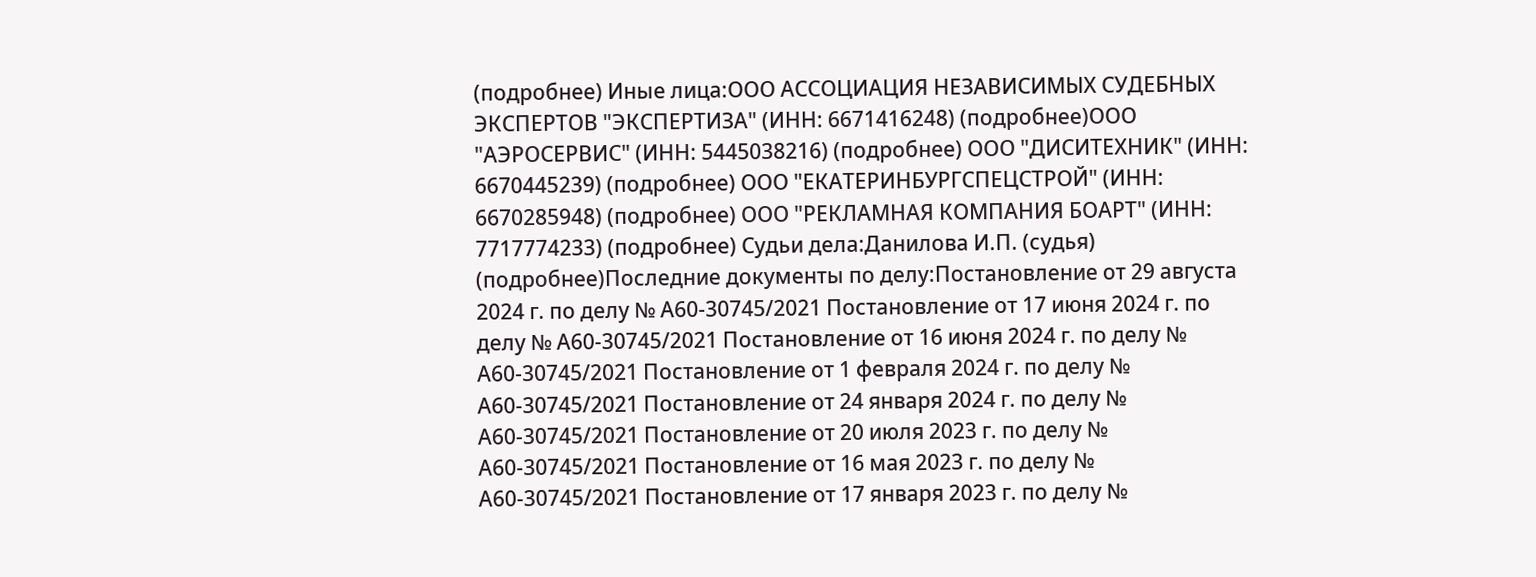(подробнее) Иные лица:ООО АССОЦИАЦИЯ НЕЗАВИСИМЫХ СУДЕБНЫХ ЭКСПЕРТОВ "ЭКСПЕРТИЗА" (ИНН: 6671416248) (подробнее)ООО "АЭРОСЕРВИС" (ИНН: 5445038216) (подробнее) ООО "ДИСИТЕХНИК" (ИНН: 6670445239) (подробнее) ООО "ЕКАТЕРИНБУРГСПЕЦСТРОЙ" (ИНН: 6670285948) (подробнее) ООО "РЕКЛАМНАЯ КОМПАНИЯ БОАРТ" (ИНН: 7717774233) (подробнее) Судьи дела:Данилова И.П. (судья) (подробнее)Последние документы по делу:Постановление от 29 августа 2024 г. по делу № А60-30745/2021 Постановление от 17 июня 2024 г. по делу № А60-30745/2021 Постановление от 16 июня 2024 г. по делу № А60-30745/2021 Постановление от 1 февраля 2024 г. по делу № А60-30745/2021 Постановление от 24 января 2024 г. по делу № А60-30745/2021 Постановление от 20 июля 2023 г. по делу № А60-30745/2021 Постановление от 16 мая 2023 г. по делу № А60-30745/2021 Постановление от 17 января 2023 г. по делу №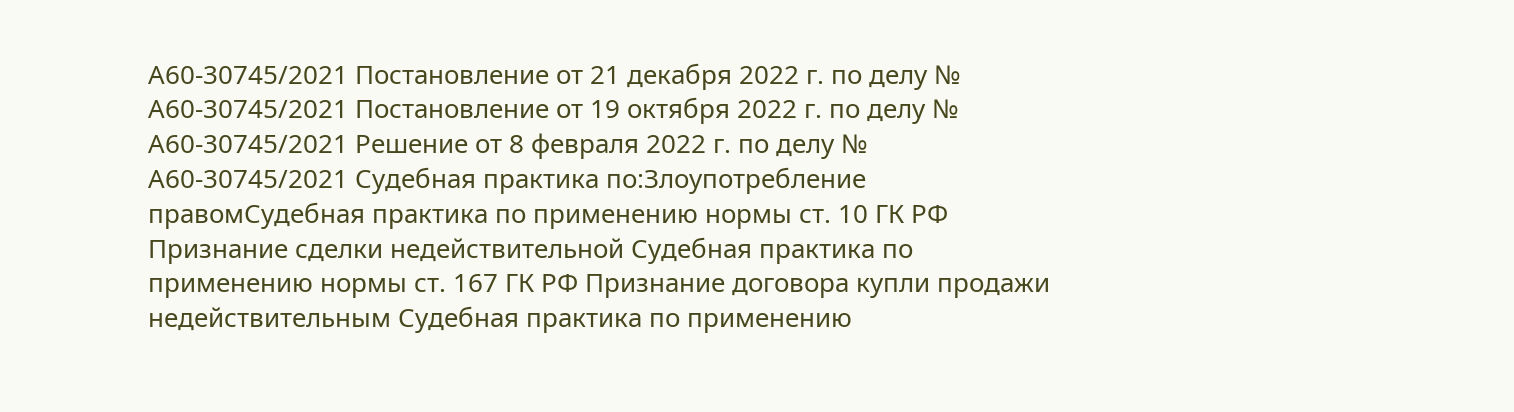А60-30745/2021 Постановление от 21 декабря 2022 г. по делу № А60-30745/2021 Постановление от 19 октября 2022 г. по делу № А60-30745/2021 Решение от 8 февраля 2022 г. по делу № А60-30745/2021 Судебная практика по:Злоупотребление правомСудебная практика по применению нормы ст. 10 ГК РФ Признание сделки недействительной Судебная практика по применению нормы ст. 167 ГК РФ Признание договора купли продажи недействительным Судебная практика по применению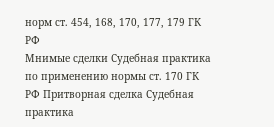норм ст. 454, 168, 170, 177, 179 ГК РФ
Мнимые сделки Судебная практика по применению нормы ст. 170 ГК РФ Притворная сделка Судебная практика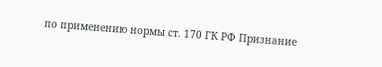по применению нормы ст. 170 ГК РФ Признание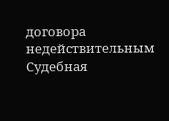договора недействительным Судебная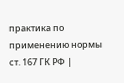практика по применению нормы ст. 167 ГК РФ |